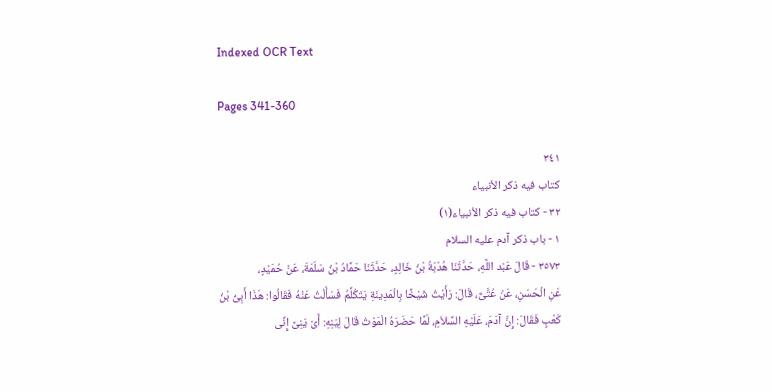Indexed OCR Text

Pages 341-360

٣٤١
کتاب فيه ذکر الأنبياء
٣٢ - كتاب فيه ذكر الأنبياء(١)
١ - باب ذكر آدم عليه السلام
٣٥٧٣ - قَالَ عَبْد اللَّهِ، حَدَّثَنَا هُدْبَةُ بْنُ خَالِدٍ، حَدَّثَنَا حَمَّادُ بْنُ سَلَمَةَ، عَنْ حُمَيْدٍ،
عَنِ الْحَسَنِ، عَنْ عُتَّىٌّ، قَالَ: رَأَيْتُ شَيْخًا بِالْمَدِينَةِ يَتَكُلِّمُ فَسَأَلْتُ عَنْهُ فَقَالُوا: هَذَا أَبِىُّ بْنُ
كَعْبٍ فَقَالَ: إِنَّ آدَمَ، عَلَيْهِ السَّلاَمِ، لَمَّا حَضَرَهُ الْمَوْتُ قَالَ لِيَنِهِ: أَىْ يَنِىَّ إِنِّى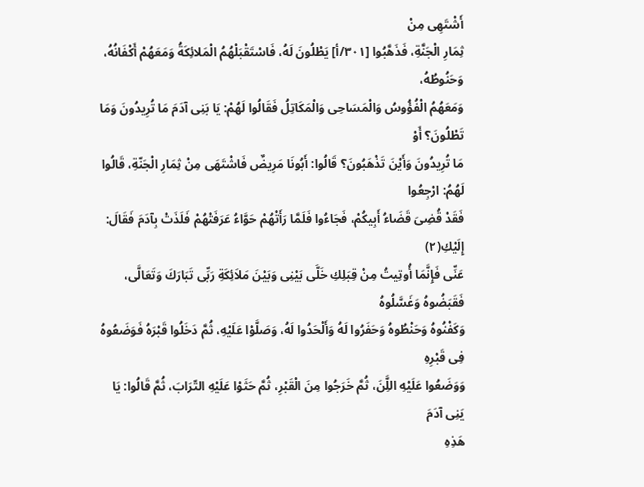أَشْتَهِى مِنْ
ثِمَارِ الْجَنَّةِ، فَذَهَّبُوا [٣٠١/أ] يَطْلُونَ لَهُ، فَاسْتَقْبَلْهُمُ الْمَلائِكَةُ وَمَعَهُمْ أَكْفَانُهُ، وَحَنُوطُهُ،
وَمَعَهُمُ الْفُؤُوسُ وَالْمَسَاحِى وَالْمَكَاتِلُ فَقَالُوا لَهُمْ: يَا بَنِى آدَمَ مَا تُرِيدُونَ وَمَا تَطْلُونَ؟ أَوْ
مَا تُرِيدُونَ وَأَيْنَ تَذْهَبُونَ؟ قَالُوا: أَبُونَا مَرِيضٌ فَاشْتَهَى مِنْ ثِمَارِ الْجَنّةِ، قَالُوا لَهُمُ: ارْجِعُوا
فَقَدْ قُضِىَ قَضَاءُ أَبِيكُمْ، فَجَاءُوا فَلَمَّا رَأَتْهُمْ حَوَّاءُ عَرَفَتْهُمْ فَلَذَتْ بِآدَمَ فَقَالَ: إِلَيْكِ(٢)
عَنِّى فَإِنَّمَا أُوتِيتُ مِنْ قِبَلِكِ خَلَّى بَيْنِى وَبَيْنَ مَلاَئِكَةِ رَبِّى تَبَارَكَ وَتَعَالَّى، فَقَبَضُوهُ وَغَسَّلُوهُ
وَكَفْنُوهُ وَحَنْطُوهُ وَحَفَرُوا لَهُ وَأَلْحَدُوا لَهُ، وَصَلَّوْا عَلَيْهِ، ثُمَّ دَخَلُوا قَبْرَهُ فَوَضَعُوهُ فِى قَبْرِهِ
وَوَضَعُوا عَلَيْهِ اللَِّنَ، ثُمَّ خَرَجُوا مِنَ الْقَبْرِ، ثُمَّ حَثَوْا عَلَيْهِ التّرَابَ، ثُمَّ قَالُوا: يَا يَنِى آدَمَ
هَذِهِ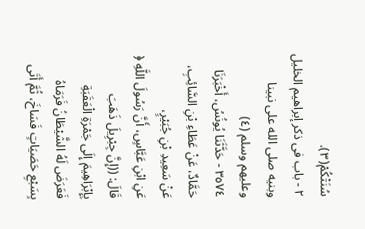سُنَتْكُمْ(٣).
٢ - باب فى ذكر إبراهيم الخليل وبنيه صلى الله على نبينا وعليهم وسلم (٤)
٣٥٧٤ - حَدَّثَنَا يُونُسُ، أَخْبَرَنَا حَمَّادٌ، عَنْ عَطَاءِ بْنِ السَّائِبِ، عَنْ سَعِيدِ بْنِ جُبَيْرٍ،
عَنِ ابْنِ عَبَّاسٍ، أَنَّ رَسُولَ اللَّهِ ﴿ قَالَ: ((إِنَّ جِبْرِيلَ ذَهَبَ بِإِبْرَاهِيمَ إِلَى جَمْرَةِ الْعَقَبَةِ
فَعَرَضَ لَهُ الشَّيْطَانُ فَرَمَاهُ بِسَبْعِ حَصَيَاتٍ فَسَاخَ، ثُمَّ أَتَى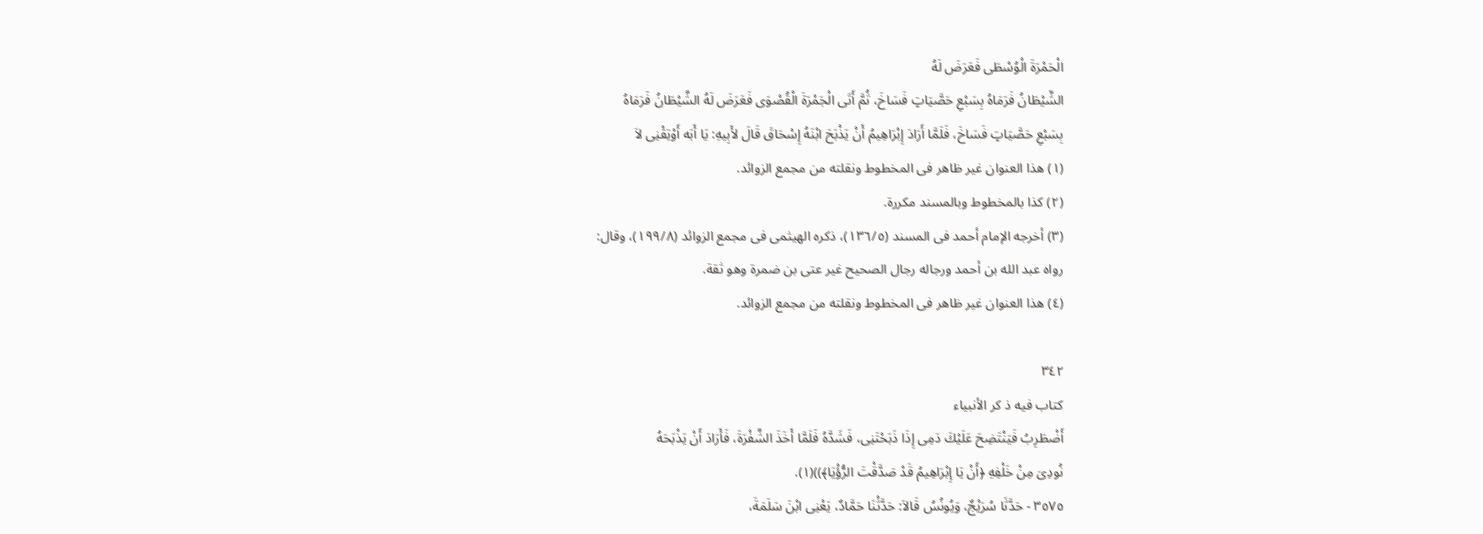الْحَمْرَةَ الْوُسْطَى فَعَرَضَ لَهُ
الشَّيْطَانُ فَرَمَاهُ بِسَبْعِ حَصَّيَاتٍ فَسَاخَ، ثُمَّ أَتَى الْجَمْرَةَ الْقُصْوَى فَعَرَضَ لَهُ الشَّيْطَانُ فَرَمَاهُ
بِسَبْعِ حَصَّيَاتٍ فَسَاخَ، فَلَمَّا أَرَادَ إِبْرَاهِيمُ أَنْ يَذْبَحَ ابْنَهُ إِسْحَاقَ قَالَ لأَبِيهِ: يَا أَبَه أَوْتِقْنِى لاَ
(١) هذا العنوان غير ظاهر فى المخطوط ونقلته من مجمع الزوائد.
(٢) كذا بالمخطوط وبالمسند مكررة.
(٣) أخرجه الإمام أحمد فى المسند (١٣٦/٥)، ذكره الهيثمى فى مجمع الزوائد (١٩٩/٨)، وقال:
رواه عبد الله بن أحمد ورجاله رجال الصحيح غير عتى بن ضمرة وهو ثقة.
(٤) هذا العنوان غير ظاهر فى المخطوط ونقلته من مجمع الزوائد.

٣٤٢
کتاب فيه ذ کر الأنبياء
أَضْطَرِبُ فَيَنْتَضِحَ عَلَيْكَ دَمِى إِذَا ذَبَحْتَنِى، فَشَدَّهُ فَلَمَّا أَخَذَ الشَّفْرَةَ، فَأَرَادَ أَنْ يَذْبَحَهُ
نُودِىَ مِنْ خَلْفِهِ ﴿أَنْ يَا إِبْرَاهِيمُ قَدْ صَدَّقْتَ الرُّؤْيَا﴾))(١).
٣٥٧٥ - حَدَّثَا سُرَيْجٌ، وَيُونُسُ قَالاَ: حَدَّثْنَا حَمَّادٌ، يَعْنِى ابْنَ سَلَمَةَ،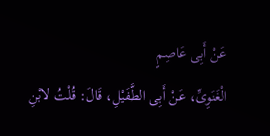عَنْ أَبِى عَاصِمٍ
الْغَنَوِىِّ، عَنْ أَبِى الطَّفَيْلِ، قَالَ: قُلْتُ لابْنِ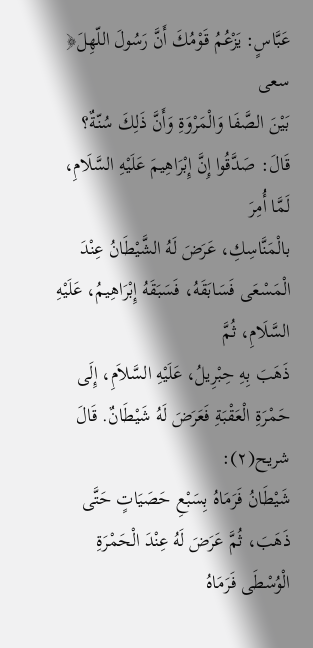عَبَّاسٍ: يَزْعُمُ قَوْمُكَ أَنَّ رَسُولَ اللّهِلَ﴿ سعى
بَيْنَ الصَّفَا وَالْمَرْوَةِ وَأَنَّ ذَلِكَ سُنّةٌ؟ قَالَ: صَدَّقُوا إِنَّ إِبْرَاهِيمَ عَلَيْهِ السَّلَامِ، لَمَّا أُمِرَ
بالْمَنَّاسِكِ، عَرَضَ لَهُ الشَّيْطَانُ عِنْدَ الْمَسْعَى فَسَابَقَهُ، فَسَبَقَهُ إِبْرَاهِيمُ، عَلَيْهِ السَّلَامِ، ثُمَّ
ذَهَبَ بِهِ حِبْرِيلُ، عَلَيْهِ السَّلاَمِ، إِلَى حَمْرَةِ الْعَقْبَةِ فَعَرَضَ لَهُ شَيْطَانٌ. قَالَ شريح(٢):
شَيْطَانُ فَرَمَاهُ بِسَبْعِ حَصَيَاتٍ حَتَّى ذَهَبَ، ثُمَّ عَرَضَ لَهُ عِنْدَ الْحَمْرَةِ الْوُسْطَى فَرَمَاهُ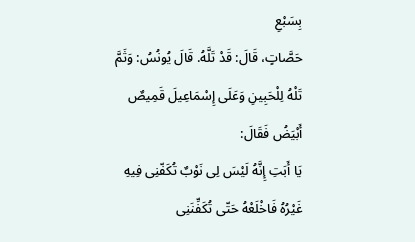بِسَبْعِ
حَصَّاتٍ، قَالَ: قَدْ تَلَّهُ. قَالَ يُونُسُ: وَثَمَّ تَلْهُ لِلْحَبِينِ وَعَلَى إِسْمَاعِيلَ قَمِيصٌ أَبْيَضُ فَقَالَ:
يَا أَبَتِ إِنَّهُ لَيْسَ لِى نَوْبٌ تُكَفّنِى فِيهِ غَيْرُهُ فَاخْلَعْهُ حَتّى تُكَفِّنَنِى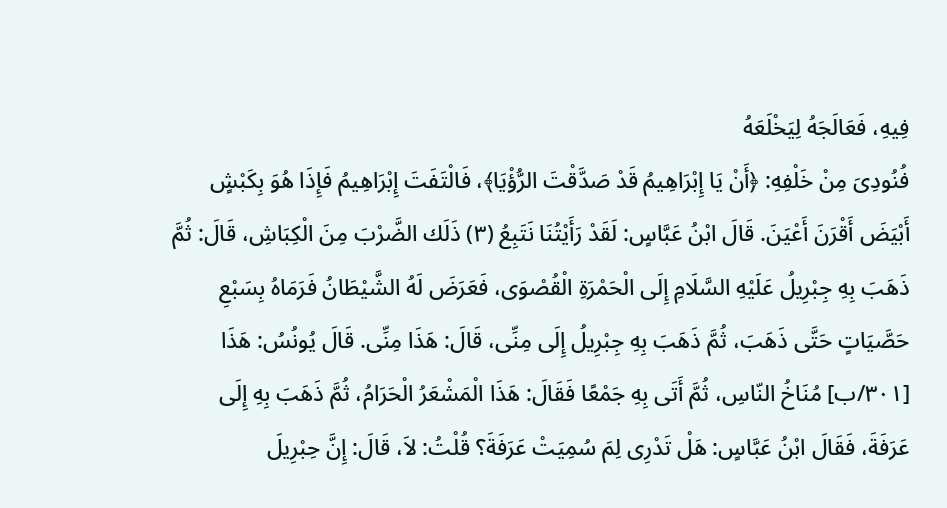فِيهِ، فَعَالَجَهُ لِيَخْلَعَهُ
فُنُودِىَ مِنْ خَلْفِهِ: ﴿أَنْ يَا إِبْرَاهِيمُ قَدْ صَدَّقْتَ الرُّؤْيَا﴾، فَالْتَفَتَ إِبْرَاهِيمُ فَإِذَا هُوَ بِكَبْشٍ
أَبْيَضَ أَقْرَنَ أَعْيَنَ. قَالَ ابْنُ عَبَّاسٍ: لَقَدْ رَأَيْتُنَا نَتَبِعُ (٣) ذَلَك الضَّرْبَ مِنَ الْكِبَاشِ، قَالَ: ثُمَّ
ذَهَبَ بِهِ جِبْرِيلُ عَلَيْهِ السَّلَامِ إِلَى الْحَمْرَةِ الْقُصْوَى، فَعَرَضَ لَهُ الشَّيْطَانُ فَرَمَاهُ بِسَبْعِ
حَصَّيَاتٍ حَتَّى ذَهَبَ، ثُمَّ ذَهَبَ بِهِ جِبْرِيلُ إِلَى مِنِّى، قَالَ: هَذَا مِنِّى. قَالَ يُونُسُ: هَذَا
[٣٠١/ب] مُنَاخُ النّاسِ، ثُمَّ أَتَى بِهِ جَمْعًا فَقَالَ: هَذَا الْمَشْعَرُ الْحَرَامُ، ثُمَّ ذَهَبَ بِهِ إِلَى
عَرَفَةَ، فَقَالَ ابْنُ عَبَّاسٍ: هَلْ تَدْرِى لِمَ سُمِيَتْ عَرَفَةَ؟ قُلْتُ: لاَ، قَالَ: إِنَّ حِبْرِيلَ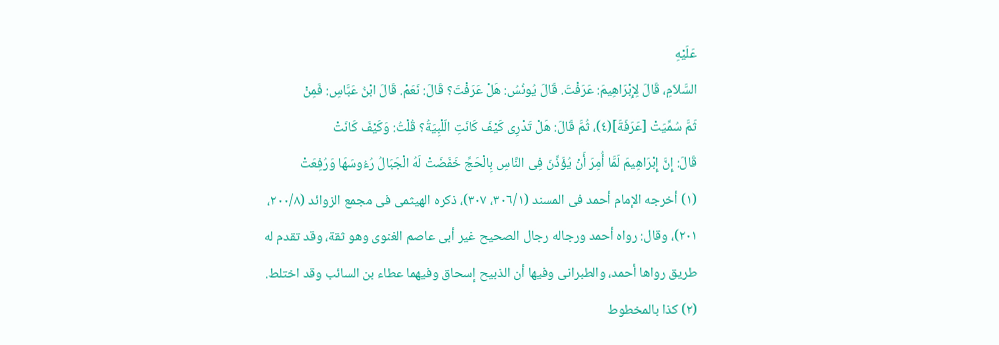عَلَيْهِ
السَّلاَمِ، قَالَ لِإِبْرَاهِيمَ: عَرَفْتَ. قَالَ يُونُسُ: هَلْ عَرَفْتَ؟ قَالَ: نَعَمْ. قَالَ ابْنُ عَبَّاسِ: فَمِنْ
ثَمَّ سُمِّيَتْ [عَرَفَةَ](٤)، ثُمَّ قَالَ: هَلْ تَدْرِى كَيْفَ كَانَتِ الّلْبِيَةُ؟ قُلْتُ: وَكَيْفَ كَانَتْ
قَالَ: إِنَّ إِبْرَاهِيمَ لَمَّا أُمِرَ أَنْ يُؤَذِّنَ فِى النَّاسِ بِالْحَجِّ خَفَضَتْ لَهُ الْجَبَالُ رُءُوسَهَا وَرُفِعَتْ
(١) أخرجه الإمام أحمد فى المسند (٣٠٦/١، ٣٠٧)، ذكره الهيثمى فى مجمع الزوائد (٢٠٠/٨،
٢٠١)، وقال: رواه أحمد ورجاله رجال الصحيح غير أبى عاصم الغنوى وهو ثقة، وقد تقدم له
طريق رواها أحمد، والطبرانى وفيها أن الذبيح إسحاق وفيهما عطاء بن السائب وقد اختلط.
(٢) كذا بالمخطوط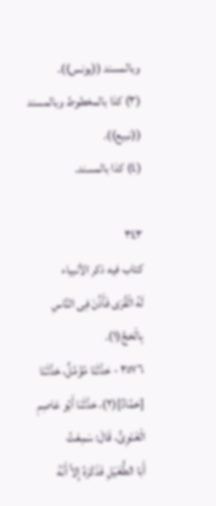وبالمسند ((يونس)).
(٣) كذا بالمخطوط وبالمسند ((نبيع)).
(٤) كذا بالمسند.

٣٤٣
کتاب فيه ذکر الأنبياء
لَهُ الْقُرَى فَأَذِّنَ فِى النَّاسِ بِالْحَجِّ(١).
٣٥٧٦ - حَدَّثَنَا مُؤَمَّلٌ، حَدَّثَنَا [حَمَّادٌ](٢)، حَدَّثَنَا أَبُو عَاصِمِ الْغَنَوِىُّ، قَالَ: سَمِعْتُ
أَبَا الطُّغَيْلِ فَذَكَرَهُ إِلاَّ أَنْهُ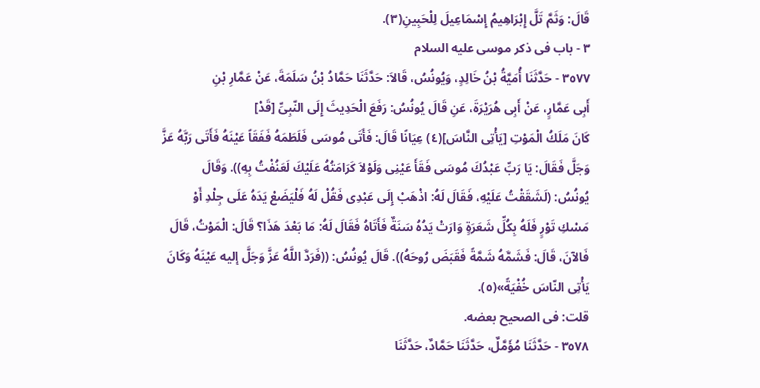قَالَ: وَثَمَّ تَلَّ إِبْرَاهِيمُ إِسْمَاعِيلَ لِلْحَبِينِ(٣).
٣ - باب فى ذكر موسى عليه السلام
٣٥٧٧ - حَدَّثَنَا أُمَيَّةُ بْنُ خَالِدٍ، وَيُونُسُ، قَالاَ: حَدَّثَنَا حَمَّادُ بْنُ سَلَمَةَ، عَنْ عَمَّارِ بْنِ
أَبِى عَمَّارٍ، عَنْ أَبِى هُرَيْرَةَ، عَنِ قَالَ يُونُسُ: رَفَعَ الْحَدِيثَ إِلَى النّبِىِّ [قَدْ]
كَانَ مَلَكُ الْمَوْتِ [يَأْتِى النَّاسَ](٤) عِيَانًا قَالَ: فَأَتَى مُوسَى فَلَطَمَهُ فَفَقَاً عَيْنَهُ فَأَتَى رَبَّهُ عَزَّ
وَجَلَّ فَقَالَ: يَا رَبِّ عَبْدُكَ مُوسَى فَقَأَ عَيْنِى وَلَوْلاَ كَرَامَتُهُ عَلَيْكَ لَعَنُفْتُ بِهِ)). وَقَالَ
يُونُسُ: (لَشَقَقْتُ عَلَيْهِ، فَقَالَ لَهُ: اذْهَبْ إِلَى عَبْدِى فَقُلْ لَهُ فَلْيَضَعْ يَدَهُ عَلَى جِلْدِ أَوْ
مَسْكِ تَوْرٍ فَلَهُ بِكُلِّ شَعَرَةٍ وَارَتْ يَدُهُ سَنَةٌ فَأَتَاهُ فَقَالَ لَهُ: مَا بَعْدَ هَذَا؟ قَالَ: الْمَوْتُ، قَالَ
فَالآنَ، قَالَ: فَشَمَّهُ شَمَّةً فَقَبَضَ رُوحَهُ)). قَالَ يُونُسُ: ((فَرَدَّ اللَّهُ عَزَّ وَجَلَّ إليه عَيْنَهُ وَكَانَ
يَأْتِى النّاسَ خُفْيَةً»(٥).
قلت: فی الصحیح بعضه.
٣٥٧٨ - حَدَّثَنَا مُؤَمَّلٌ، حَدَّثَنَا حَمَّادٌ، حَدَّثَنَا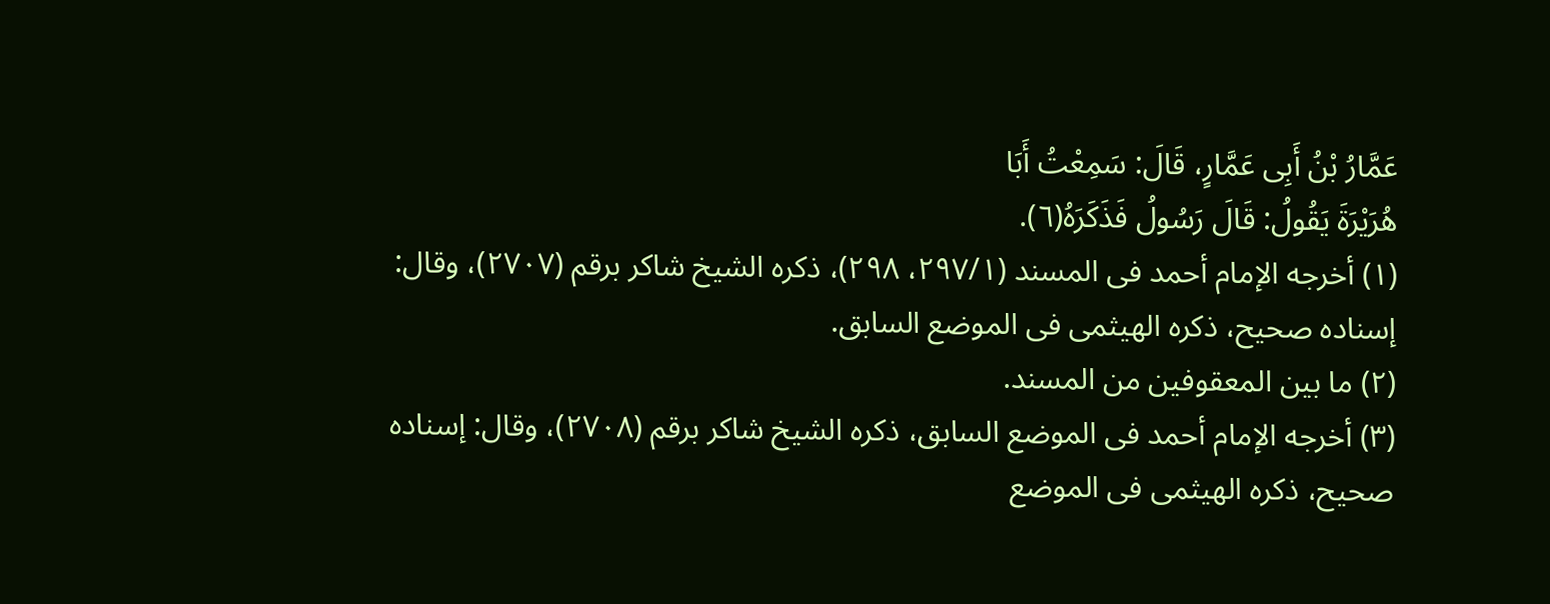عَمَّارُ بْنُ أَبِى عَمَّارٍ، قَالَ: سَمِعْتُ أَبَا
هُرَيْرَةَ يَقُولُ: قَالَ رَسُولُ فَذَكَرَهُ(٦).
(١) أخرجه الإمام أحمد فى المسند (٢٩٧/١، ٢٩٨)، ذكره الشيخ شاكر برقم (٢٧٠٧)، وقال:
إسناده صحيح، ذكره الهيثمى فى الموضع السابق.
(٢) ما بين المعقوفين من المسند.
(٣) أخرجه الإمام أحمد فى الموضع السابق، ذكره الشيخ شاكر برقم (٢٧٠٨)، وقال: إسناده
صحيح، ذكره الهيثمى فى الموضع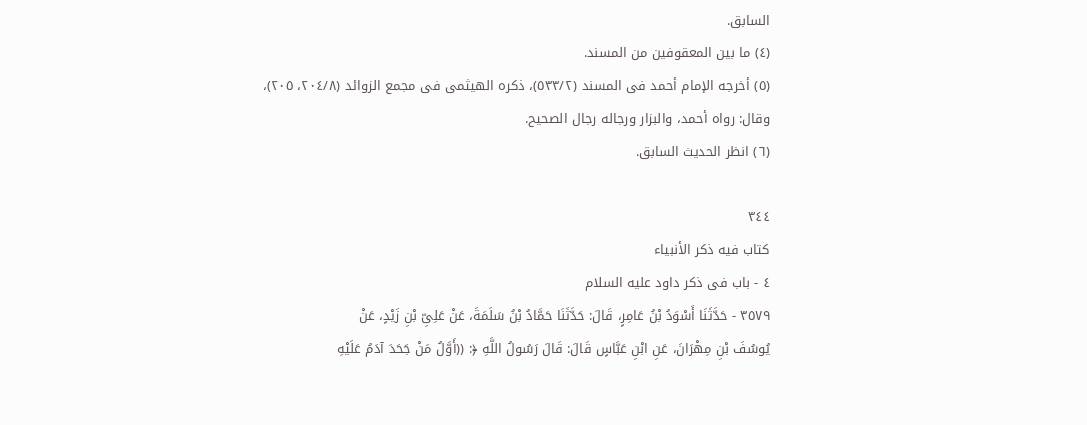السابق.
(٤) ما بين المعقوفين من المسند.
(٥) أخرجه الإمام أحمد فى المسند (٥٣٣/٢)، ذكره الهيثمى فى مجمع الزوائد (٢٠٤/٨، ٢٠٥)،
وقال: رواه أحمد، والبزار ورجاله رجال الصحيح.
(٦) انظر الحديث السابق.

٣٤٤
کتاب فيه ذكر الأنبياء
٤ - باب فى ذكر داود عليه السلام
٣٥٧٩ - حَدَّثَنَا أَسْوَدُ بْنُ عَامِرٍ، قَالَ: حَدَّثَنَا حَمَّادُ بْنُ سَلَمَةَ، عَنْ عَلِىِّ بْنِ زَيْدٍ، عَنْ
يُوسُفَ بْنِ مِهْرَانَ، عَنِ ابْنِ عَبَّاسٍ قَالَ: قَالَ رَسُولُ اللَّهِ ﴿: ((أَوَّلُ مَنْ جَحَدَ آدَمُ عَلَيْهِ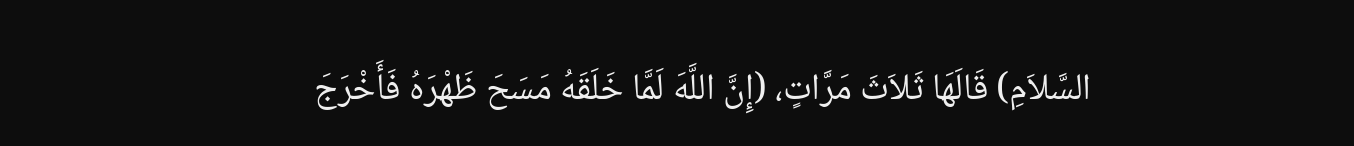السَّلاَمِ) قَالَهَا ثَلاَثَ مَرَّاتٍ، (إِنَّ اللَّهَ لَمَّا خَلَقَهُ مَسَحَ ظَهْرَهُ فَأَخْرَجَ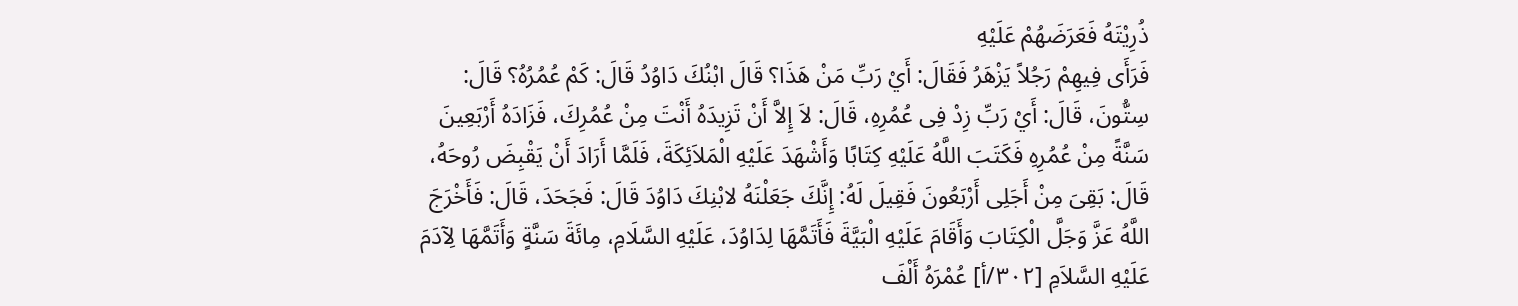ذُرِيْتَهُ فَعَرَضَهُمْ عَلَيْهِ
فَرَأَى فِيهِمْ رَجُلاً يَزْهَرُ فَقَالَ: أَيْ رَبِّ مَنْ هَذَا؟ قَالَ ابْنُكَ دَاوُدُ قَالَ: كَمْ عُمُرُهُ؟ قَالَ:
سِتُّونَ، قَالَ: أَيْ رَبِّ زِدْ فِى عُمُرِهِ، قَالَ: لاَ إِلاَّ أَنْ تَزِيدَهُ أَنْتَ مِنْ عُمُرِكَ، فَزَادَهُ أَرْبَعِينَ
سَنَّةً مِنْ عُمُرِهِ فَكَتَبَ اللَّهُ عَلَيْهِ كِتَابًا وَأَشْهَدَ عَلَيْهِ الْمَلاَئِكَةَ، فَلَمَّا أَرَادَ أَنْ يَقْبِضَ رُوحَهُ،
قَالَ: بَقِىَ مِنْ أَجَلِى أَرْبَعُونَ فَقِيلَ لَهُ: إِنَّكَ جَعَلْنَهُ لابْنِكَ دَاوُدَ قَالَ: فَجَحَدَ، قَالَ: فَأَخْرَجَ
اللَّهُ عَزَّ وَجَلَّ الْكِتَابَ وَأَقَامَ عَلَيْهِ الْبَيَّةَ فَأَتَمَّهَا لِدَاوُدَ، عَلَيْهِ السَّلَامِ، مِائَةَ سَنَّةٍ وَأَتَمَّهَا لِآدَمَ
عَلَيْهِ السَّلاَمِ [٣٠٢/أ] عُمْرَهُ أَلْفَ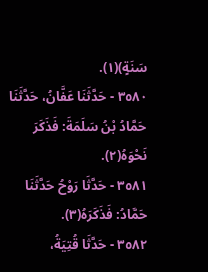سَنَةٍ)(١).
٣٥٨٠ - حَدَّثَنَا عَفَّانُ، حَدَّثَنَا حَمَّادُ بْنُ سَلَمَةَ: فَذَكَرَ نَحْوَهُ(٢).
٣٥٨١ - حَدَّثَا رَوْحُ حَدَّثَنَا حَمَّادُ: فَذَكَرَهُ(٣).
٣٥٨٢ - حَدَّثَا قُتِيَةُ،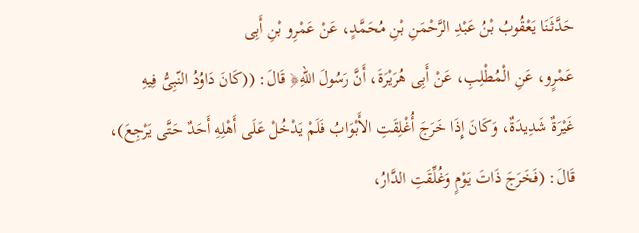حَدَّثَنَا يَعْقُوبُ بْنُ عَبْدِ الرَّحْمَنِ بْنِ مُحَمَّدٍ، عَنْ عَمْرِو بْنِ أَبِى
عَمْرٍو، عَنِ الْمُطْلِبِ، عَنْ أَبِى هُرَيْرَةَ، أَنَّ رَسُولَ اللّهِ﴿ قَالَ: ((كَانَ دَاوُدُ النّبِىُّ فِيهِ
غَيْرَةٌ شَدِيدَةٌ، وَكَانَ إِذَا خَرَجَ أُغْلِقَتِ الأَبْوَابُ فَلَمْ يَدْخُلْ عَلَى أَهْلِهِ أَحَدٌ حَتَّى يَرْجِعَ)،
قَالَ: (فَخَرَجَ ذَاتَ يَوْمٍ وَغُلِّقَتِ الدَّارُ،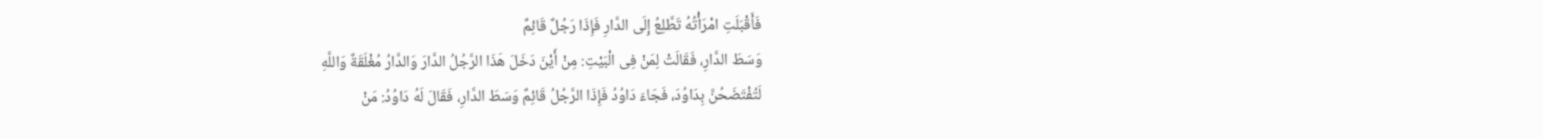فَأَقْبَلَتِ امْرَأْتُهُ تَطَّلِعُ إِلَى الدَّارِ فَإِذَا رَجُلٌ قَائِمٌ
وَسَطَ الدَّارِ، فَقَالَتْ لِمَنْ فِى الْبَيْتِ: مِنْ أَيْنَ دَخَلَ هَذَا الرَّجُلُ الدَّارَ وَالدَّارُ مُغْلَقَةٌ وَاللَّهِ
لَتُفْتَضَحُنَّ بِدَاوُدَ، فَجَاءَ دَاوُدُ فَإِذَا الرَّجُلُ قَائِمٌ وَسَطَ الدَّارِ، فَقَالَ لَهُ دَاوُدُ: مَنْ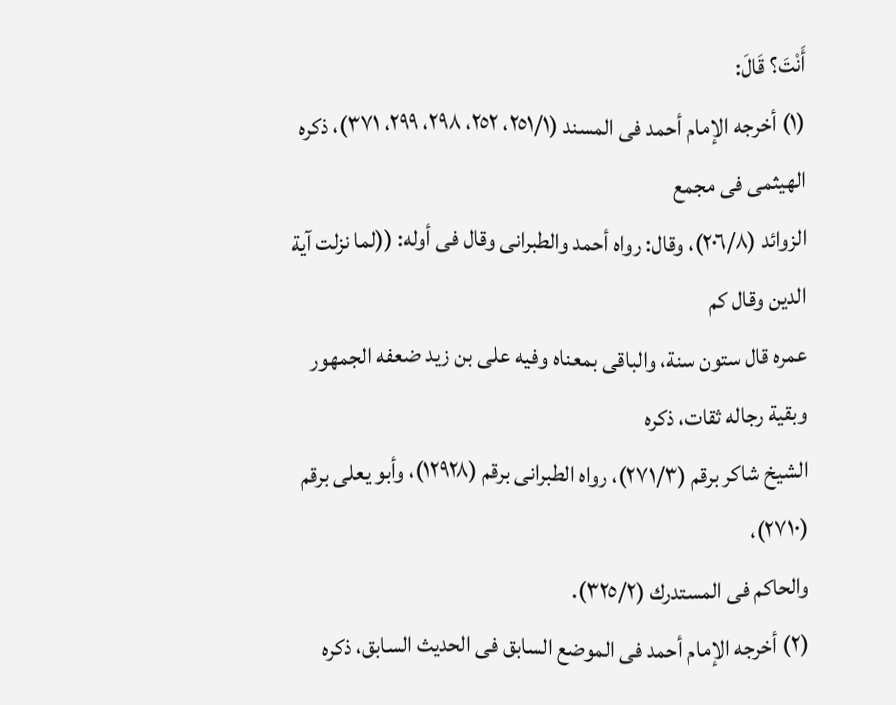أَنْتَ؟ قَالَ:
(١) أخرجه الإمام أحمد فى المسند (٢٥١/١، ٢٥٢، ٢٩٨، ٢٩٩، ٣٧١)، ذكره الهيثمى فى مجمع
الزوائد (٢٠٦/٨)، وقال: رواه أحمد والطبرانى وقال فى أوله: ((لما نزلت آية الدين وقال كم
عمره قال ستون سنة، والباقى بمعناه وفيه على بن زيد ضعفه الجمهور وبقية رجاله ثقات، ذكره
الشيخ شاكر برقم (٢٧١/٣)، رواه الطبرانى برقم (١٢٩٢٨)، وأبو يعلى برقم (٢٧١٠)،
والحاكم فى المستدرك (٣٢٥/٢).
(٢) أخرجه الإمام أحمد فى الموضع السابق فى الحديث السابق، ذكره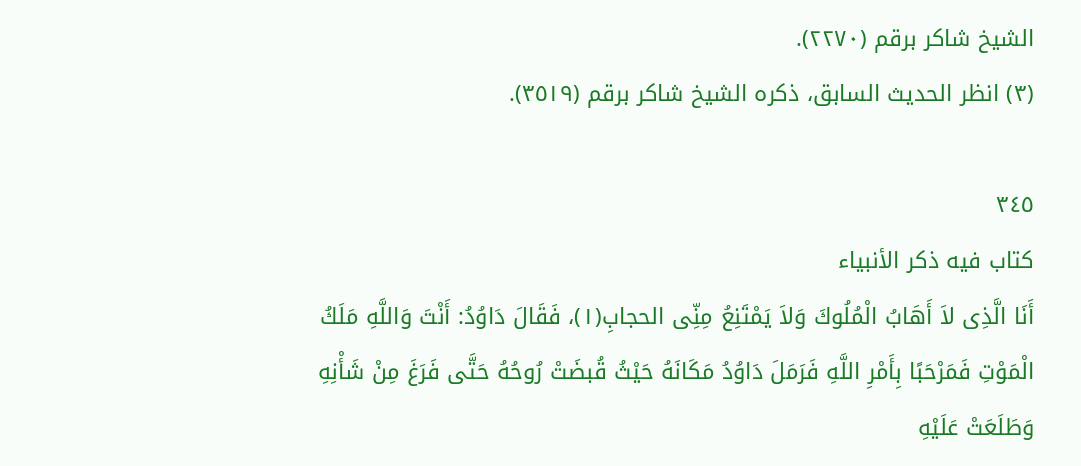الشيخ شاكر برقم (٢٢٧٠).
(٣) انظر الحديث السابق، ذكره الشيخ شاكر برقم (٣٥١٩).

٣٤٥
کتاب فيه ذکر الأنبياء
أَنَا الَّذِى لاَ أَهَابُ الْمُلُوكَ وَلاَ يَمْتَنِعُ مِنِّى الحجابِ(١)، فَقَالَ دَاوُدُ: أَنْتَ وَاللَّهِ مَلَكُ
الْمَوْتِ فَمَرْحَبًا بِأَمْرِ اللَّهِ فَرَمَلَ دَاوُدُ مَكَانَهُ حَيْثُ قُبضَتْ رُوحُهُ حَتَّى فَرَغَ مِنْ شَأْنِهِ
وَطَلَعَتْ عَلَيْهِ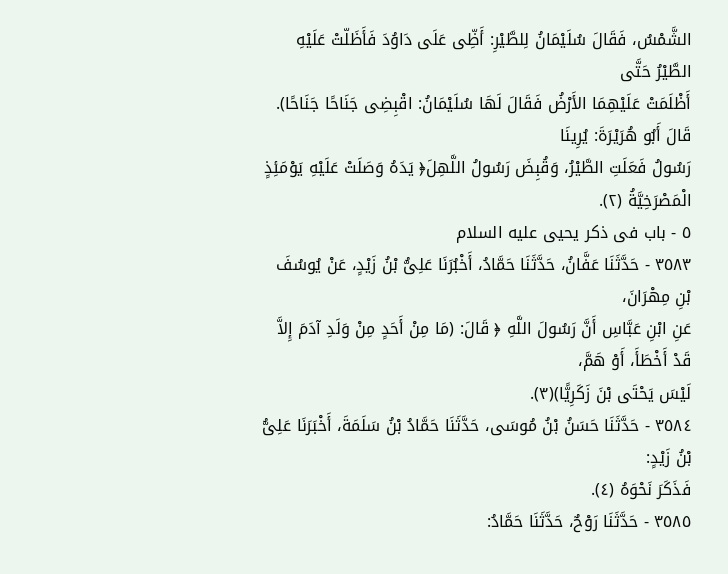الشَّمْسُ، فَقَالَ سُلَيْمَانُ لِلطَّيْرِ: أَظِّى عَلَى دَاوُدَ فَأَظَلّتْ عَلَيْهِ الطَّيْرُ حَتَّى
أَظْلَمَتْ عَلَيْهِمَا الأَرْضُ فَقَالَ لَهَا سُلَيْمَانُ: اقْبِضِى جَنَاحًا جَنَاحًا). قَالَ أَبُو هُرَيْرَةَ: يُرِينَا
رَسُولُ فَعَلَتِ الطَّيْرُ، وَقُبِضَ رَسُولُ اللَّهِلَ﴿ يَدَهُ وَصَلَتْ عَلَيْهِ يَوْمَئِذٍ
الْمَصْرَخِيَّةُ (٢).
٥ - باب فى ذكر يحيى عليه السلام
٣٥٨٣ - حَدَّثَنَا عَفَّانُ، حَدَّثَنَا حَمَّادُ، أَخْبُرَنَا عَلِىُّ بْنُ زَيْدٍ، عَنْ يُوسُفَ بْنِ مِهْرَانَ،
عَنِ ابْنِ عَبَّاسِ أَنَّ رَسُولَ اللَّهِ ﴿ قَالَ: (مَا مِنْ أَحَدٍ مِنْ وَلَدِ آدَمَ إِلاَّ قَدْ أَخْطَأَ، أَوْ هَمَّ،
لَيْسَ يَحْتَى بْنَ زَكَرِيًّا)(٣).
٣٥٨٤ - حَدَّثَنَا حَسَنُ بْنُ مُوسَى، حَدَّثَنَا حَمَّادُ بْنُ سَلَمَةَ، أَخْبَرَنَا عَلِىُّ بْنُ زَيْدٍ:
فَذَكَرَ نَحْوَهُ (٤).
٣٥٨٥ - حَدَّثَنَا رَوْحٌ، حَدَّثَنَا حَمَّادُ: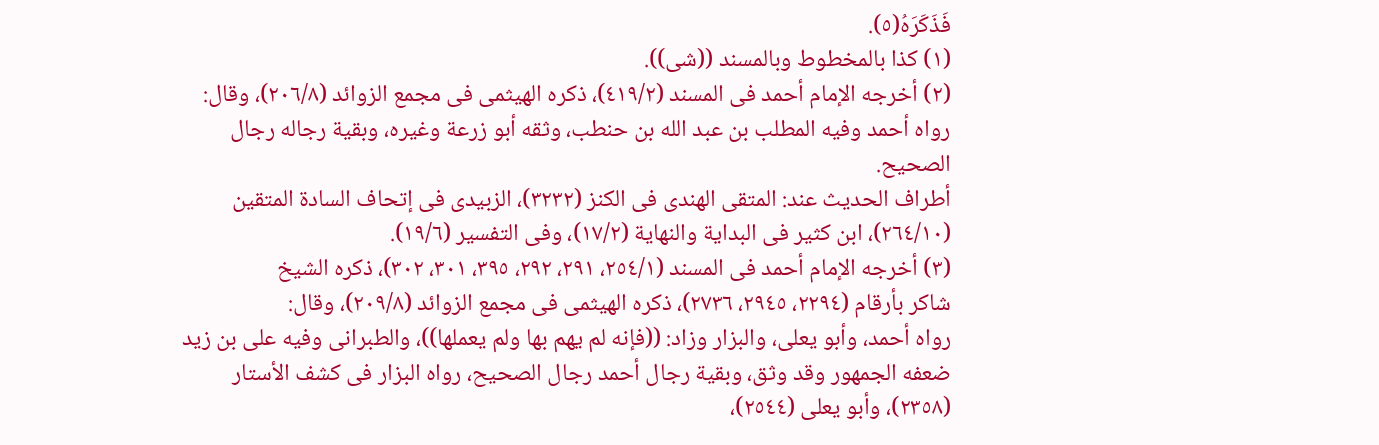فَذَكَرَهُ(٥).
(١) كذا بالمخطوط وبالمسند ((شى)).
(٢) أخرجه الإمام أحمد فى المسند (٤١٩/٢)، ذكره الهيثمى فى مجمع الزوائد (٢٠٦/٨)، وقال:
رواه أحمد وفيه المطلب بن عبد الله بن حنطب، وثقه أبو زرعة وغيره، وبقية رجاله رجال
الصحيح.
أطراف الحديث عند: المتقى الهندى فى الكنز (٣٢٣٢)، الزبيدى فى إتحاف السادة المتقين
(٢٦٤/١٠)، ابن كثير فى البداية والنهاية (١٧/٢)، وفى التفسير (١٩/٦).
(٣) أخرجه الإمام أحمد فى المسند (٢٥٤/١، ٢٩١، ٢٩٢، ٣٩٥، ٣٠١، ٣٠٢)، ذكره الشيخ
شاكر بأرقام (٢٢٩٤، ٢٩٤٥، ٢٧٣٦)، ذكره الهيثمى فى مجمع الزوائد (٢٠٩/٨)، وقال:
رواه أحمد، وأبو يعلى، والبزار وزاد: ((فإنه لم يهم بها ولم يعملها))، والطبرانى وفيه على بن زيد
ضعفه الجمهور وقد وثق، وبقية رجال أحمد رجال الصحيح، رواه البزار فى كشف الأستار
(٢٣٥٨)، وأبو يعلى (٢٥٤٤)،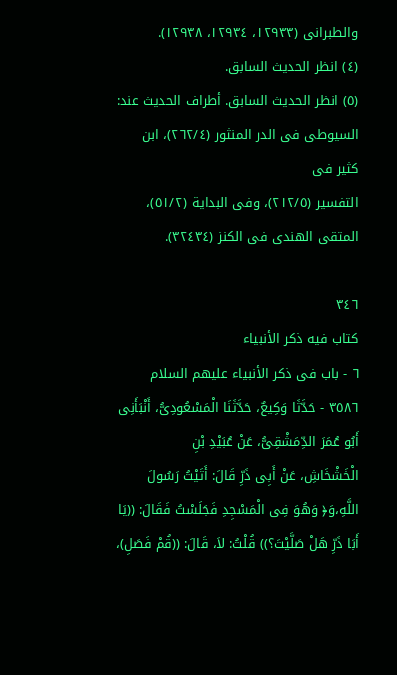والطبرانى (١٢٩٣٣، ١٢٩٣٤، ١٢٩٣٨).
(٤) انظر الحديث السابق.
(٥) انظر الحديث السابق. أطراف الحديث عند: السيوطى فى الدر المنثور (٢٦٢/٤)، ابن كثير فى
التفسير (٢١٢/٥)، وفى البداية (٥١/٢)، المتقى الهندى فى الكنز (٣٢٤٣٤).

٣٤٦
کتاب فيه ذکر الأنبياء
٦ - باب فى ذكر الأنبياء عليهم السلام
٣٥٨٦ - حَدَّثَا وَكِيعٌ، حَدَّثَنَا الْمَسْعُودِىُّ، أَنْبَأَنِى أَبُو عُمَرَ الدِّمَشْقِىُّ، عَنْ عُبَيْدِ بْنِ
الْخَشْخَاشِ، عَنْ أَبِى ذَرِّ قَالَ: أَتَيْتُ رَسُولَ اللَّهِ،وَ﴿ وَهُوَ فِى الْمَسْجِدِ فَجَلَسْتُ فَقَالَ: ((يَا
أَبَا ذَرِّ هَلْ صَلَّيْتَ؟)) قُلْتُ: لاَ، قَالَ: ((قُمْ فَصَلِ)،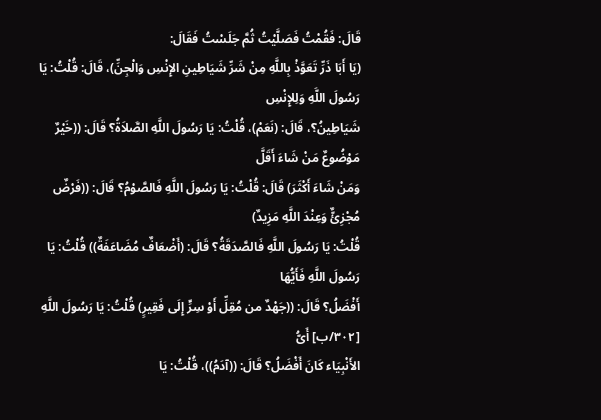قَالَ: فَقُمْتُ فَصَلَّيْتُ ثُمَّ جَلَسْتُ فَقَالَ:
(يَا أَبَا ذَرِّ تَعَوَّذْ بِاللَّهِ مِنْ شَرِّ شَيَاطِينِ الإِنْسِ وَالْجِنِّ)، قَالَ: قُلْتُ: يَا رَسُولَ اللَّهِ وَلِلإِنْسِ
شَيَاطِينُ؟، قَالَ: (نَعَمْ)، قُلْتُ: يَا رَسُولَ اللَّهِ الصَّلاَةُ؟ قَالَ: ((خَيْرٌ مَوْضُوعٌ مَنْ شَاءَ أَقَلَّ
وَمَنْ شَاءَ أَكْثَرَ) قَالَ: قُلْتُ: يَا رَسُولَ اللَّهِ فَالصَّوْمُ؟ قَالَ: ((فَرْضٌ مُجْزِئٌّ وَعِنْدَ اللَّهِ مَزِيدٌ)
قُلْتُ: يَا رَسُولَ اللَّهِ فَالصَّدَقَةُ؟ قَالَ: (أَضْعَافٌ مُضَاعَفَةٌ)) قُلْتُ: يَا رَسُولَ اللَّهِ فَأَيُّهَا
أَفْضَلُ؟ قَالَ: ((جَهْدٌ من مُقِلِّ أَوْ سِرٍّ إِلَى فَقِيرٍ) قُلْتُ: يَا رَسُولَ اللَّهِ [٣٠٢/ب] أَىُّ
الأَنْبِيَاء كَانَ أَفْضَلُ؟ قَالَ: ((آدَمُ))، قُلْتُ: يَا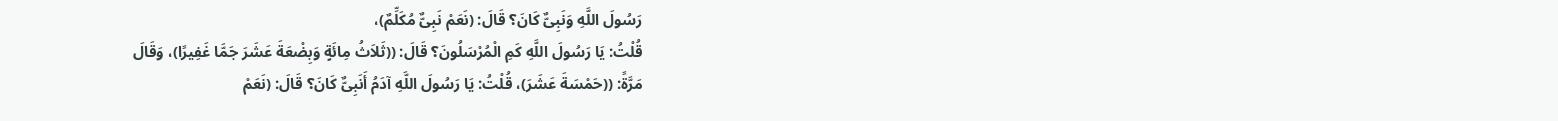رَسُولَ اللَّهِ وَنَبِىٌّ كَانَ؟ قَالَ: (نَعَمْ نَبِىٌّ مُكَلِّمٌ)،
قُلْتُ: يَا رَسُولَ اللَّهِ كَمِ الْمُرْسَلُونَ؟ قَالَ: ((ثَلاَثُ مِائَةٍ وَبِضْعَةَ عَشَرَ جَمَّا غَفِيرًا)، وَقَالَ
مَرَّةً: ((حَمْسَةَ عَشَرَ)، قُلْتُ: يَا رَسُولَ اللَّهِ آدَمُ أَنَبِىٌّ كَانَ؟ قَالَ: (نَعَمْ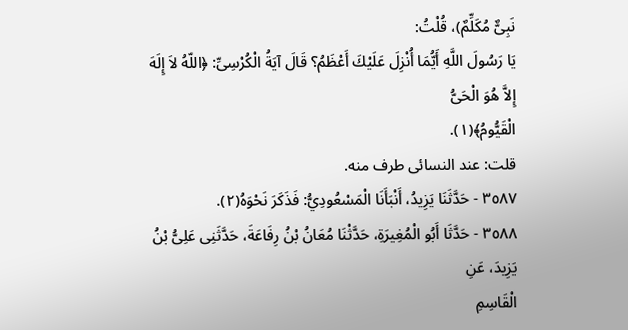نَبِىٌّ مُكَلِّمٌ)، قُلْتُ:
يَا رَسُولَ اللَّهِ أَيُّمَا أُنْزِلَ عَلَيْكَ أَعْظَمُ؟ قَالَ آيَةُ الْكُرْسِىِّ: ﴿اللّهُ لاَ إِلَهَ إِلاَّ هُوَ الْحَىُّ
الْقَيُّومُ﴾(١).
قلت: عند النسائی طرف منه.
٣٥٨٧ - حَدَّثَنَا يَزِيدُ، أَنْبَأَنَا الْمَسْعُودِيُّ: فَذَكَرَ نَحْوَهُ(٢).
٣٥٨٨ - حَدَّثَا أَبُو الْمُغِيرَةِ، حَدَّثْنَا مُعَانُ بْنُ رِفَاعَةَ، حَدَّثَنِى عَلِىُّ بْنُ يَزِيدَ، عَنِ
الْقَاسِمِ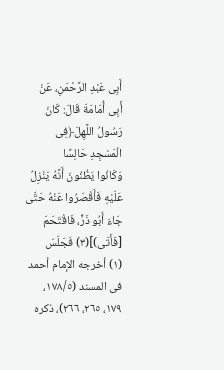أَبِى عَبْدِ الرَّحْمَنِ، عَنْ أَبِى أُمَامَةَ قَالَ: كَانَ رَسُولُ اللَّهِلَ﴿فِى الْمَسْجِدِ حَالِسًا
وَكَانُوا يَظُنُونَ أَنَّهُ يَنْزِلُ عَلَيْهِ فَأَقْصَرُوا عَنْهُ حَتَّى جَاءَ أَبُو ذَرٍّ، فَاقْتَحَمَ [فَأَتَى)](٣) فَجَلَسَ
(١) أخرجه الإمام أحمد فى المسند (١٧٨/٥، ١٧٩، ٢٦٥، ٢٦٦)، ذكره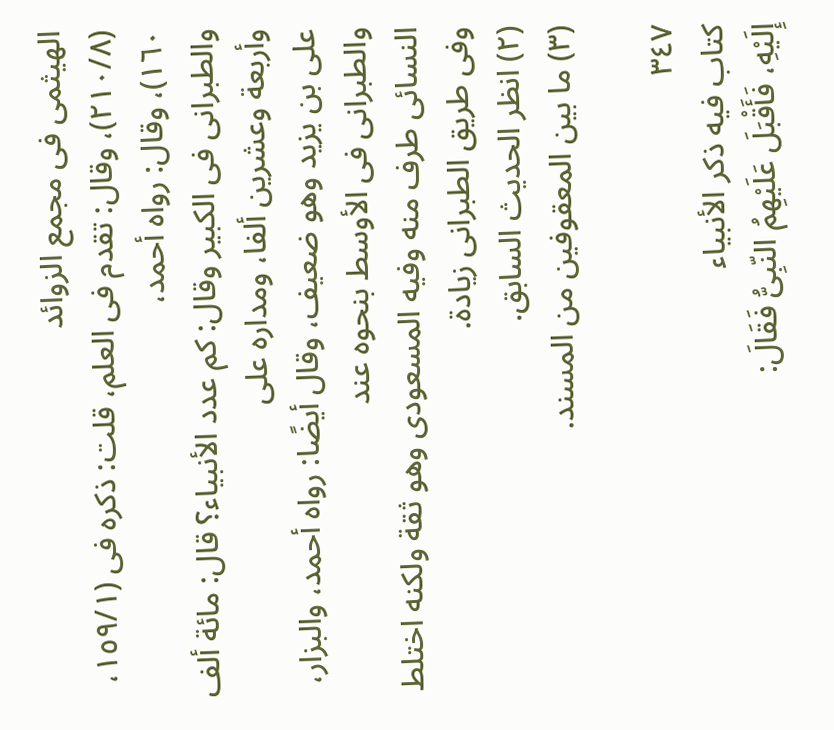الهيثمى فى مجمع الزوائد
(٢١٠/٨)، وقال: تقدم فى العلم، قلت: ذكره فى (١٥٩/١، ١٦٠)، وقال: رواه أحمد،
والطبرانى فى الكبير وقال: كم عدد الأنبياء؟ قال: مائة ألف وأربعة وعشرين ألفا، ومداره على
على بن يزيد وهو ضعيف، وقال أيضًا: رواه أحمد، والبزار، والطبرانى فى الأوسط بنحوه عند
النسائى طرف منه وفيه المسعودى وهو ثقة ولكنه اختلط وفى طريق الطبرانى زيادة.
(٢) انظر الحديث السابق.
(٣) ما بين المعقوفين من المسند.

٣٤٧
کتاب فيه ذکر الأنبياء
إِلَيْهِ، فَأَقْبَلَ عَلَيْهِمُ النّبِىُّ فَقَالَ: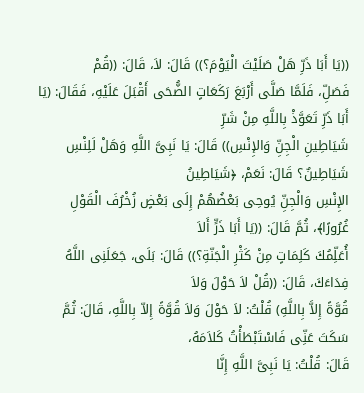((يَا أَبَا ذَرِّ هَلْ صَلَيْتَ الْيَوْمَ؟)) قَالَ: لاَ، قَالَ: ((قُمْ
فَصَلِّ، فَلَمَّا صَلَّى أَرْبَعَ رَكَعَاتٍ الضُّحَى أَقْبَلَ عَلَيْهِ، فَقَالَ: (يَا أَبَا ذَرِّ تَعَوَّذْ بِاللَّهِ مِنْ شَرِّ
شَيَاطِينِ الْجِنِّ وَالإِنْسِ)) قَالَ: يَا نَبِىَّ اللَّهِ وَهَلْ لَلِنْسِ شَيَاطِينٌ؟ قَالَ: نَعَمْ، ﴿شَيَاطِينُ
الإِنْسِ وَالْجِنِّ يُوحِى بَعْضُهُمْ إِلَى بَعْضٍ زُخْرُفَ الْقَوْلِ غُرُورًا﴾، ثُمَّ قَالَ: ((يَا أَبَا ذَرٍّ أَلاَ
أُعَلِّمُكَ كَلِمَاتٍ مِنْ كَثْرِ الْجَنّةِ؟)) قَالَ: بَلَى، جَعَلَنِى اللَّهُ فِدَاءَكَ، قَالَ: ((قُلْ لاَ حَوْلَ وَلاَ
قُوَّةً إِلاَّ بِاللَّهِ) قُلْتُ: لاَ حَوْلَ وَلاَ قُوَّةً إِلاّ بِاللَّهِ، قَالَ: ثُمَّ سَكَتَ عَنِّى فَاسْتَبْطَأْتُ كَلاَمَهُ،
قَالَ: قُلْتُ: يَا نَبِىَّ اللَّهِ إِنَّا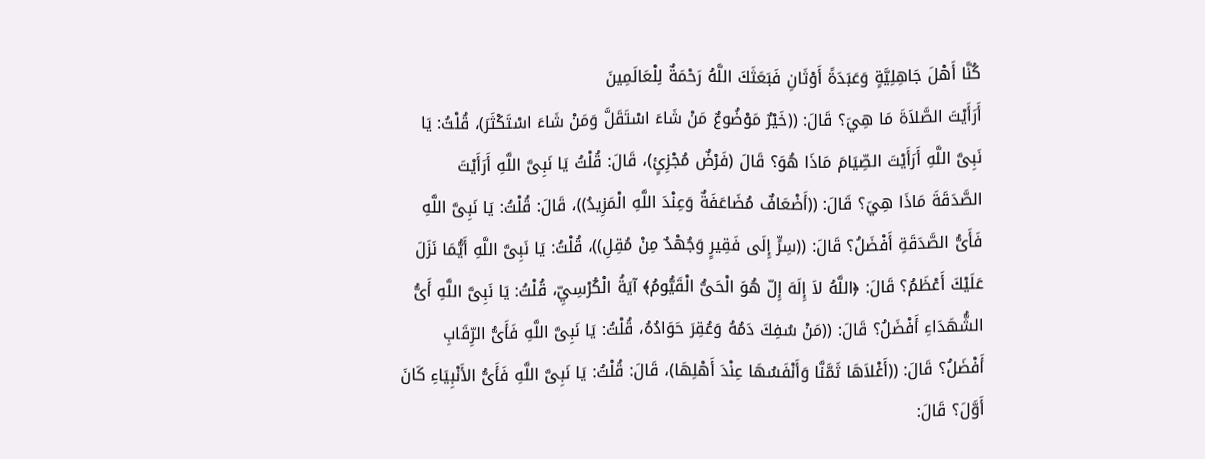كُنَّا أَهْلَ جَاهِلِيَّةٍ وَعَبَدَةً أَوْثَانِ فَبَعَثَكَ اللَّهُ رَحْمَةٌ لِلْعَالَمِينَ
أَرَأَيْتَ الصَّلاَةَ مَا هِيَ؟ قَالَ: ((خَيْرٌ مَوْضُوعٌ مَنْ شَاءَ اسْتَقَلَّ وَمَنْ شَاءَ اسْتَكْثَرَ)، قُلْتُ: يَا
نَبِىَّ اللَّهِ أَرَأَيْتَ الصِّيَامَ مَاذَا هُوَ؟ قَالَ (فَرْضٌ مُجْزِئٍ)، قَالَ: قُلْتُ يَا نَبِىَّ اللَّهِ أَرَأَيْتَ
الصَّدَقَةَ مَاذَا هِيَ؟ قَالَ: ((أَضْعَافٌ مُضَاعَفَةٌ وَعِنْدَ اللَّهِ الْمَزِيدُ))، قَالَ: قُلْتُ: يَا نَبِىَّ اللَّهِ
فَأَىُّ الصَّدَقَةِ أَفْضَلُ؟ قَالَ: ((سِرٍّ إِلَى فَقِيرٍ وَجُهْدٌ مِنْ مُقِلِ))، قُلْتُ: يَا نَبِىَّ اللَّهِ أَيُّمَا نَزَلَ
عَلَيْكَ أَعْظَمُ؟ قَالَ: ﴿اللَّهُ لاَ إِلَهَ إِلّ هُوَ الْحَىُّ الْقَيُّومُ﴾ آيَةُ الْكُرْسِيِّ، قُلْتُ: يَا نَبِىَّ اللَّهِ أَىُّ
الشُّهَدَاءِ أَفْضَلُ؟ قَالَ: ((مَنْ سُفِكَ دَمُهُ وَعُقِرَ حَوَادُهُ، قُلْتُ: يَا نَبِىَّ اللَّهِ فَأَىُّ الرِّقَابِ
أَفْضَلُ؟ قَالَ: ((أَغْلاَهَا ثَمَّنَّا وَأَنْفَسُهَا عِنْدَ أَهْلِهَا)، قَالَ: قُلْتُ: يَا نَبِىَّ اللَّهِ فَأَىُّ الأَنْبِيَاءِ كَانَ
أَوَّلَ؟ قَالَ: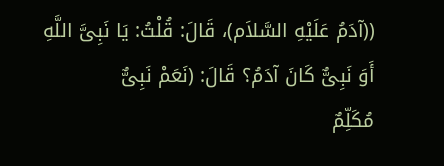((آدَمُ عَلَيْهِ السَّلاَم)، قَالَ: قُلْتُ: يَا نَبِىَّ اللَّهِ أَوَ نَبِىٌّ كَانَ آدَمُ؟ قَالَ: (نَعَمْ نَبِىٌّ
مُكَلِّمٌ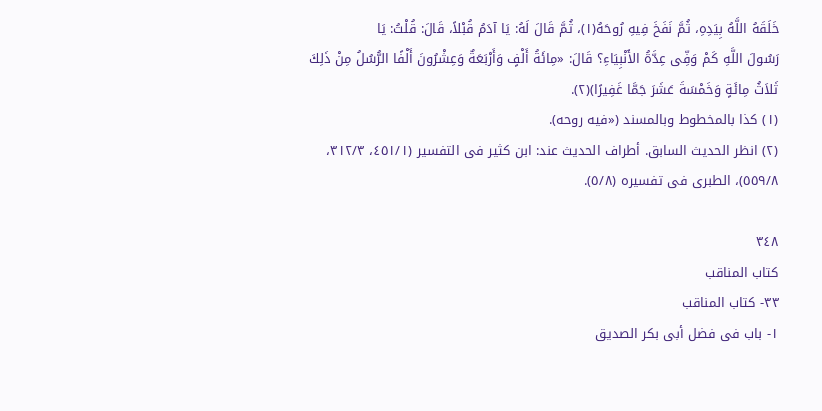خَلَقَهُ اللَّهُ بِيَدِهِ، ثُمَّ نَفَخَ فِيهِ رُوحَهُ(١)، ثُمَّ قَالَ لَهُ: يَا آدَمُ قُبْلاً، قَالَ: قُلْتُ: يَا
رَسُولَ اللَّهِ كَمْ وَفِّى عِدَّةُ الأَنْبِيَاءِ؟ قَالَ: «مِائَةُ أَلْفٍ وَأَرْبَعَةٌ وَعِشْرُونَ أَلْفًا الرُّسُلُ مِنْ ذَلِكَ
ثَلاَثُ مِائَةٍ وَخَمْسَةَ عَشَرَ جَمَّا غَفِيرًا)(٢).
(١) كذا بالمخطوط وبالمسند («فيه روحه).
(٢) انظر الحديث السابق. أطراف الحديث عند: ابن كثير فى التفسير (٤٥١/١، ٣١٢/٣،
٥٥٩/٨)، الطبرى فى تفسيره (٥/٨).

٣٤٨
كتاب المناقب
٣٣- كتاب المناقب
١- باب فى فضل أبى بكر الصديق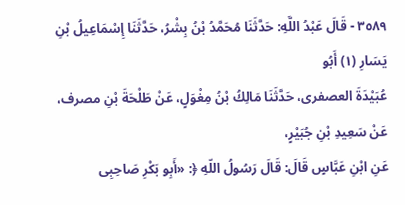٣٥٨٩ - قَالَ عَبْدُ اللَّهِ: حَدَّثَنَا مُحَمَّدُ بْنُ بِشْرُ، حَدَّثَنَا إِسْمَاعِيلُ بْنِ يَسَارِ (١) أَبُو
عُبَيْدَةَ العصفرى، حَدَّثَنَا مَالِكُ بْنُ مِغْوَلٍ، عَنْ طَلْحَةَ بْنِ مصرف، عَنْ سَعِيدِ بْنِ جُبَيْرٍ،
عَنِ ابْنِ عَبَّاسٍ قَالَ: قَالَ رَسُولُ اللّهِ ﴿: «أَبِو بَكْرِ صَاحِبِى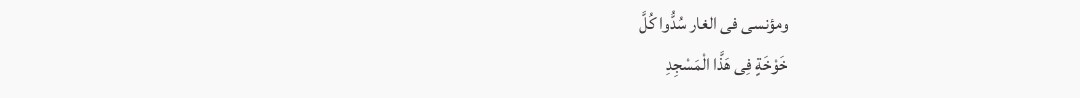ومؤنسى فى الغار سُدُّوا كُلَّ
خَوْخَةٍ فِى هَذَّا الْمَسْجِدِ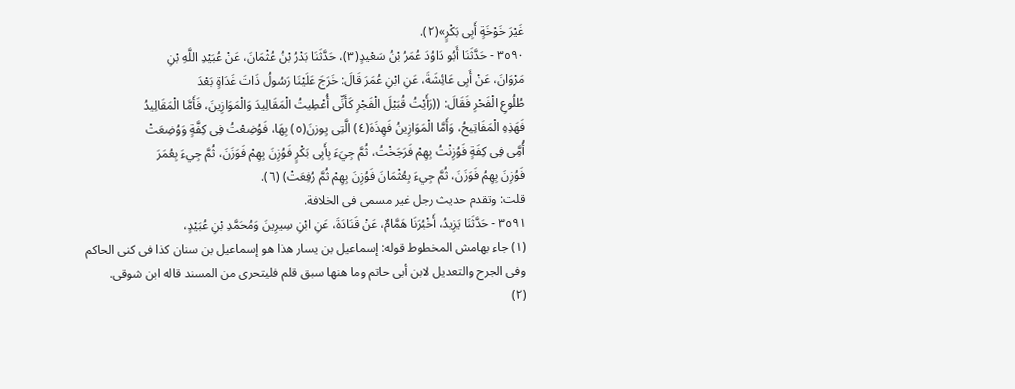غَيْرَ خَوْخَةٍ أَبِى بَكْرٍ»(٢).
٣٥٩٠ - حَدَّثَنَا أَبُو دَاوُدَ عُمَرُ بْنُ سَعْيدٍ(٣)، حَدَّثَنَا بَدْرُ بْنُ عُثْمَانَ، عَنْ عُبَيْدِ اللَّهِ بْنِ
مَرْوَانَ، عَنْ أَبِى عَائِشَةَ، عَنِ ابْنِ عُمَرَ قَالَ: خَرَجَ عَلَيْنَا رَسُولُ ذَاتَ غَدَاةٍ بَعْدَ
طُلُوعِ الْفَحْرِ فَقَالَ: ((رَأَيْتُ قُبَيْلَ الْفَجْرِ كَأَنِّى أُعْطِيتُ الْمَقَالِيدَ وَالْمَوَازِينَ، فَأَمَّا الْمَقَالِيدُ
فَهَذِهِ الْمَفَاتِيحُ، وَأَمَّا الْمَوَازِينُ فَهِذَهَ(٤) الَّتِى يِوزنَ(٥) بِهَا، فَوُضِعْتُ فِى كِفَّةٍ وَوُضِعَتْ
أُمَِّى فِى كِفَةٍ فَوُزِنْتُ بِهِمْ فَرَجَخْتُ، ثُمَّ جِيَءَ بِأَبِى بَكْرٍ فَوُزِنَ بِهِمْ فَوَزَنَ، ثُمَّ جِيءَ بِعُمَرَ
فَوُزِنَ بِهِمُ فَوَزَنَ، ثُمَّ جِيءَ بِعُثْمَانَ فَوُزِنَ بِهِمْ ثُمَّ رُفِعَتْ) (٦).
قلت: وتقدم حديث رجل غير مسمى فى الخلافة.
٣٥٩١ - حَدَّثَنَا يَزِيدُ، أَخْبُرَنَا هَمَّامٌ، عَنْ قَنَادَةَ، عَنِ ابْنِ سِيرِينَ وَمُحَمَّدِ بْنِ عُبَيْدٍ،
(١) جاء بهامش المخطوط قوله: إسماعيل بن يسار هذا هو إسماعيل بن سنان كذا فى كنى الحاكم
وفى الجرح والتعديل لابن أبى حاتم وما هنها سبق قلم فليتحرى من المسند قاله ابن شوقى.
(٢)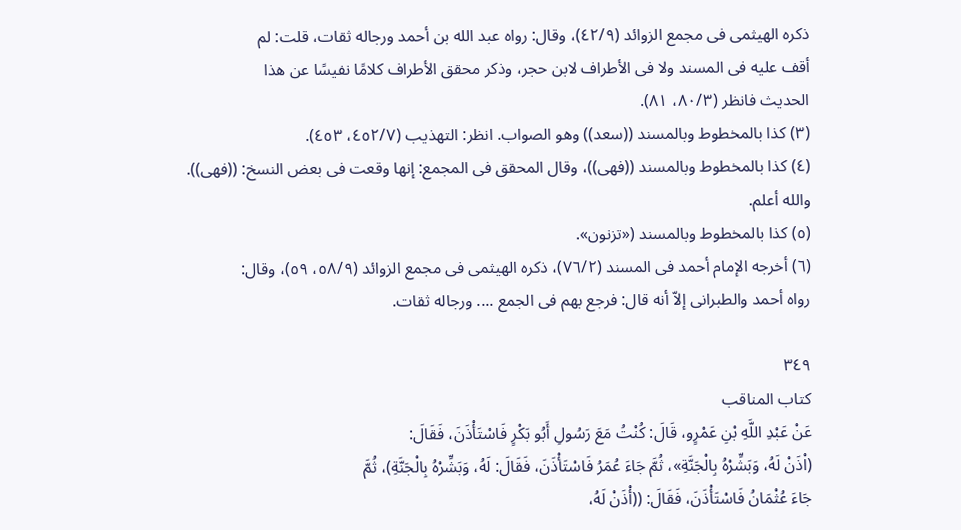ذكره الهيثمى فى مجمع الزوائد (٤٢/٩)، وقال: رواه عبد الله بن أحمد ورجاله ثقات، قلت: لم
أقف عليه فى المسند ولا فى الأطراف لابن حجر، وذكر محقق الأطراف كلامًا نفيسًا عن هذا
الحديث فانظر (٨٠/٣، ٨١).
(٣) كذا بالمخطوط وبالمسند ((سعد)) وهو الصواب. انظر: التهذيب (٤٥٢/٧، ٤٥٣).
(٤) كذا بالمخطوط وبالمسند ((فهى))، وقال المحقق فى المجمع: إنها وقعت فى بعض النسخ: ((فهى)).
والله أعلم.
(٥) كذا بالمخطوط وبالمسند («تزنون».
(٦) أخرجه الإمام أحمد فى المسند (٧٦/٢)، ذكره الهيثمى فى مجمع الزوائد (٥٨/٩، ٥٩)، وقال:
رواه أحمد والطبرانى إلاّ أنه قال: فرجع بهم فى الجمع .... ورجاله ثقات.

٣٤٩
كتاب المناقب
عَنْ عَبْدِ اللَّهِ بْنِ عَمْرٍو، قَالَ: كُنْتُ مَعَ رَسُولِ أَبُو بَكْرٍ فَاسْتَأْذَنَ، فَقَالَ:
(اْذَنْ لَهُ، وَبَشِّرْهُ بِالْجَنَّةِ»، ثُمَّ جَاءَ عُمَرُ فَاسْتَأْذَنَ، فَقَالَ: لَهُ، وَبَشِّرْهُ بِالْجَنَّةِ)، ثُمَّ
جَاءَ عُثْمَانُ فَاسْتَأْذَنَ، فَقَالَ: ((أْذَنْ لَهُ،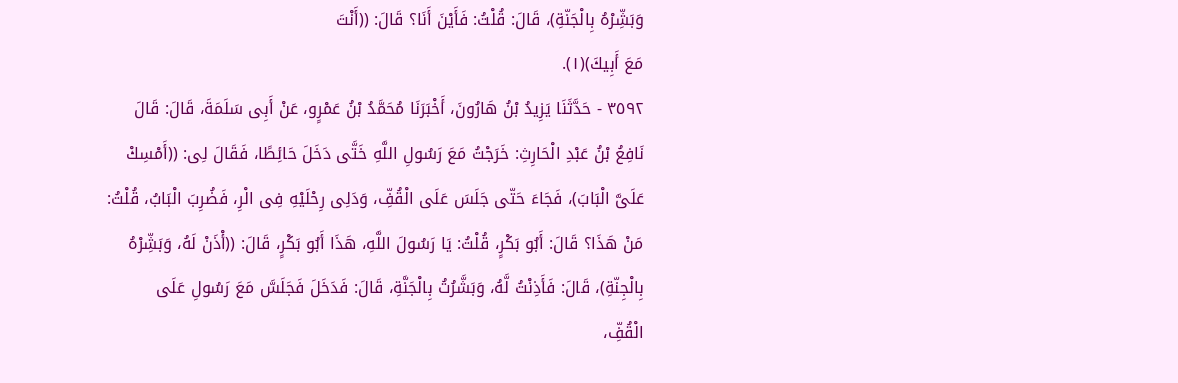وَبَشِّرْهُ بِالْجَنّةِ)، قَالَ: قُلْتُ: فَأَيْنَ أَنَا؟ قَالَ: ((أَنْتَ
مَعَ أَبِيكَ)(١).
٣٥٩٢ - حَدَّثَنَا يَزِيدُ بْنُ هَارُونَ، أَخْبَرَنَا مُحَمَّدُ بْنُ عَمْرٍو، عَنْ أَبِى سَلَمَةَ، قَالَ: قَالَ
نَافِعُ بْنُ عَبْدِ الْحَارِثِ: خَرَجْتُ مَعَ رَسُولِ اللَّهِ خَتَّى دَخَلَ حَائِطًا، فَقَالَ لِى: ((أَمْسِكْ
عَلَىَّ الْبَابَ)، فَجَاءَ حَتّى جَلَسَ عَلَى الْقُفِّ، وَدَلِى رِحْلَيْهِ فِى الْرِ، فَضُرِبَ الْبَابُ، قُلْتُ:
مَنْ هَذَا؟ قَالَ: أَبُو بَكْرٍ، قُلْتُ: يَا رَسُولَ اللَّهِ، هَذَا أَبُو بَكْرٍ، قَالَ: ((أْذَنْ لَهُ، وَبَشِّرْهُ
بِالْجِنّةِ)، قَالَ: فَأَذِنْتُ لَّهُ، وَبَشَّرُتُ بِالْجَنَّةِ، قَالَ: فَدَخَلَ فَجَلَسَّ مَعَ رَسُولِ عَلَى
الْقُفِّ،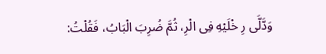وَدَّلَّى رِ خْلَيْهِ فِى الْرِ، ثُمَّ ضُرِبَ الْبَابُ، فَقُلْتُ: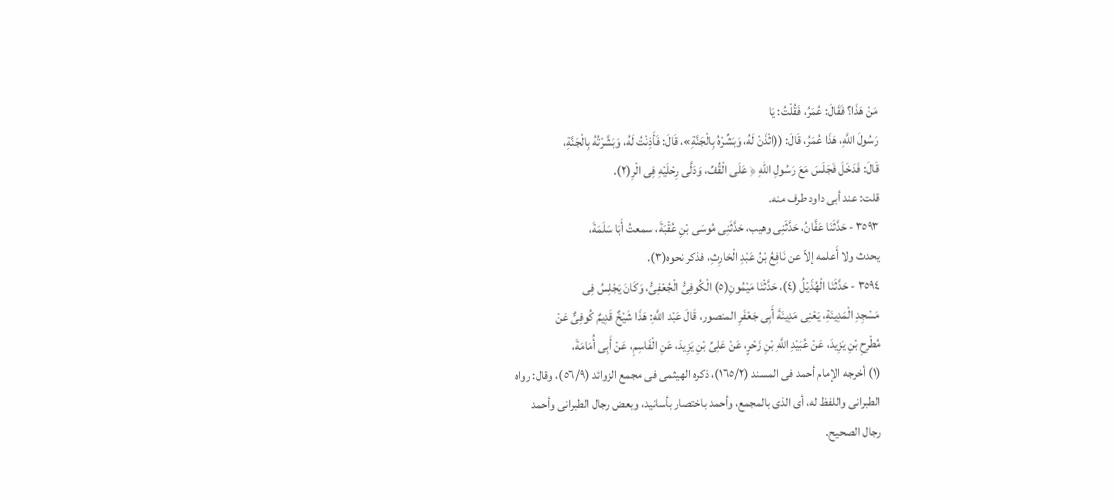مَنْ هَذَا؟ فَقَالَ: عُمَرُ، فَقُلْتُ: يَا
رَسُولَ اللَّهِ، هَذَا عُمَرُ، قَالَ: ((اثْذَنْ لَهُ، وَبَشِّرْهُ بِالْجَنَّةِ»، قَالَ: فَأَذِنْتُ لَهُ، وَبَشَّرْتُهُ بِالْجَنَّةِ،
قَالَ: فَدَخَلَ فَجَلَسَ مَعَ رَسُولِ اللّهِ ﴿ عَلَى الْقُفِّ، وَدَلَّى رِحْلَيْهِ فِى الْرِ(٢).
قلت: عند أبى داود طرف منه.
٣٥٩٣ - حَدَّثَنَا عَفَّانُ، حَدَّثَنِى وهيب، حَدَّثَنِى مُوسَى بْنِ عُقْبَةَ، سمعتُ أَبَا سَلَمَةَ،
يحدث ولا أَعلمه إلاّ عن نَافِعُ بْنُ عَبْدِ الْحَارِثِ، فذكر نحوه(٣).
٣٥٩٤ - حَدَّثَنَا الْهُذَيْلُ (٤)، حَدَّثْنَا مَيْمُونِ(٥) الْكُوفِىُّ الْجُعْفِىُّ، وَكَانَ يَجْلِسُ فِى
مَسْجِدِ الْمَدِينَةِ، يَعْنِى مَدِينَةَ أَبِى جَعْفَرِ المنصور، قَالَ عَبْد اللَّهِ: هَذَا شَيْخٌ قَدِيمٌ كُوفِىٌّ عَنْ
مُطْرِحِ بْنِ يَزِيدَ، عَنْ عُبَيْدِ اللَّهِ بْنِ زَحْرٍ، عَنْ عَلِىِّ بْنِ يَزِيدَ، عَنِ الْفَاسِمِ، عَنْ أَبِى أُمَامَةَ،
(١) أخرجه الإمام أحمد فى المسند (١٦٥/٢)، ذكره الهيثمى فى مجمع الزوائد (٥٦/٩)، وقال: رواه
الطبرانى واللفظ له، أى الذى بالمجمع، وأحمد باختصار بأسانيد، وبعض رجال الطبرانى وأحمد
رجال الصحيح.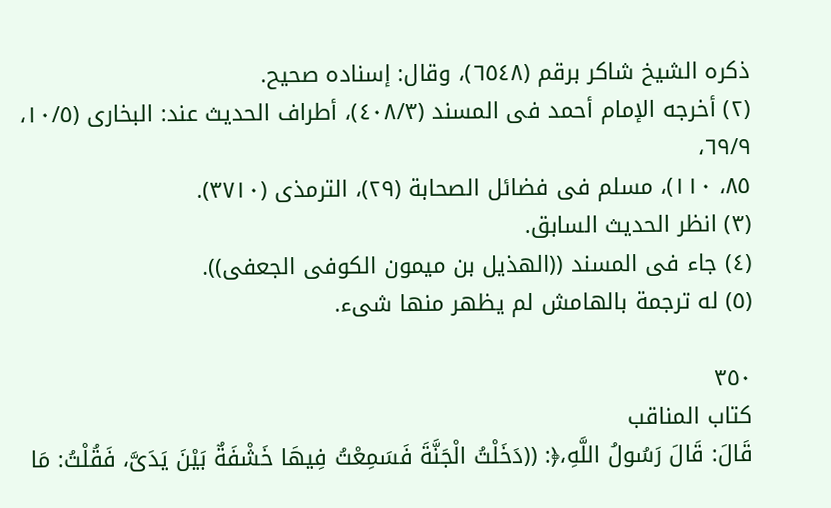ذكره الشيخ شاكر برقم (٦٥٤٨)، وقال: إسناده صحيح.
(٢) أخرجه الإمام أحمد فى المسند (٤٠٨/٣)، أطراف الحديث عند: البخارى (١٠/٥، ٦٩/٩،
٨٥، ١١٠)، مسلم فى فضائل الصحابة (٢٩)، الترمذى (٣٧١٠).
(٣) انظر الحديث السابق.
(٤) جاء فى المسند ((الهذيل بن ميمون الكوفى الجعفى)).
(٥) له ترجمة بالهامش لم يظهر منها شىء.

٣٥٠
كتاب المناقب
قَالَ: قَالَ رَسُولُ اللَّهِ،﴿: ((دَخَلْتُ الْجَنَّةَ فَسَمِعْتُ فِيهَا خَشْفَةٌ بَيْنَ يَدَىَّ، فَقُلْتُ: مَا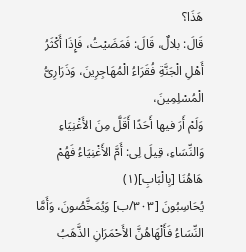هَذَا؟
قَالَ: بلالٌ، قَالَ: فَمَضَيْتُ، فَإِذَا أَكْثَرُ أَهْلِ الْجَنَّةِ فُقَرَاءُ الْمُهَاجِرِينَ، وَذَرَارِىُّ الْمُسْلِمِينَ،
وَلَمْ أَرَ فيها أَحَدًا أَقَلَّ مِنَ الأَغْنِيَاءِ وَالنِّسَاءِ، قِيلَ لِى: أَمَّ الأَغْنِيَاءُ فَهُمْ هَاهُنَا [بِالْبَابِ](١)
يُحَاسِبُونَ [٣٠٣/ب] وَيُمَخَّصُونَ، وَأَمَّا النِّسَاءُ فَأَلْهَاهُنَّ الأَحْمَرَانِ الذَّهَبُ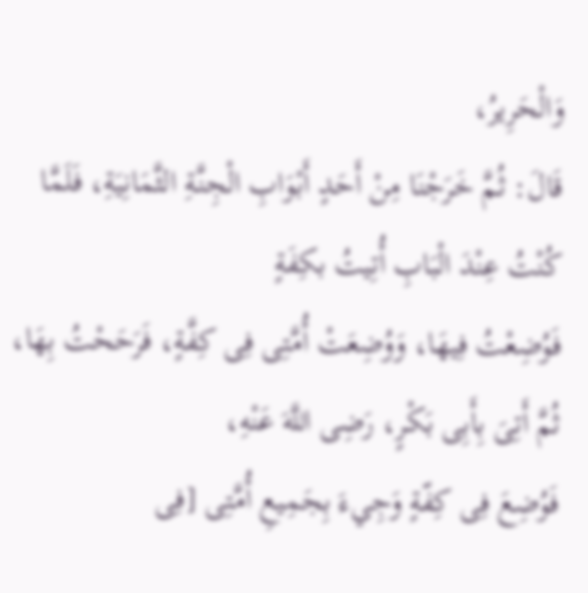وَالْحَرِيرُ،
قَالَ: ثُمَّ خَرَجْنَا مِنْ أَحَدٍ أَبْوَابِ الْجِنَّةِ الثَّمَانِيَةِ، فَلَمَّا كُنْتُ عِنْدَ الْبَابِ أُتِيتُ بكِفَةٍ
فَوُضِعْتُ فِيهَا، وَوُضِعَتْ أُمَّتِى فِى كِفَّةٍ، فَرَحَحْتُ بِهَا، ثُمَّ أَتِىَ بِأَبِى بَكْرٍ، رَضِى اللَّهَ عَنْهِ،
فَوُضِعَ فِى كِفّةٍ وَجِيءَ بِجَمِيعِ أُمَّتِى [فِى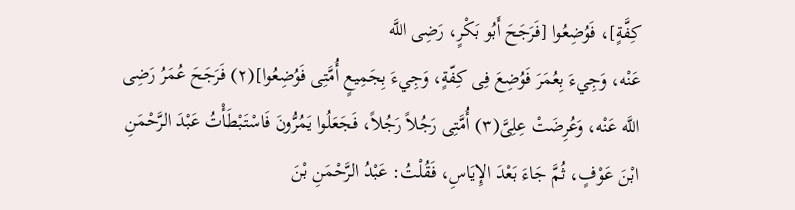كِفَّةٍ]، فَوُضِعُوا [فَرَجَحَ أَبُو بَكْرٍ، رَضِى اللَّه
عَنْه، وَجِيءَ بِعُمَرَ فَوُضِعَ فِى كِفّةٍ، وَجِيءَ بِجَمِيعٍ أُمَّتِى فَوُضِعُوا](٢) فَرَجَحَ عُمَرُ رَضِى
اللَّه عَنْه، وَعُرِضَتْ عِلِىَّ(٣) أُمَّتِى رَجُلاً رَجُلاً، فَجَعَلُوا يَمُرُّونَ فَاسْتَبْطَأْتُ عَبْدَ الرَّحْمَنِ
ابْنَ عَوْفٍ، ثُمَّ جَاءَ بَعْدَ الإِيَاسِ، فَقُلْتُ: عَبْدُ الرَّحْمَنِ بْنَ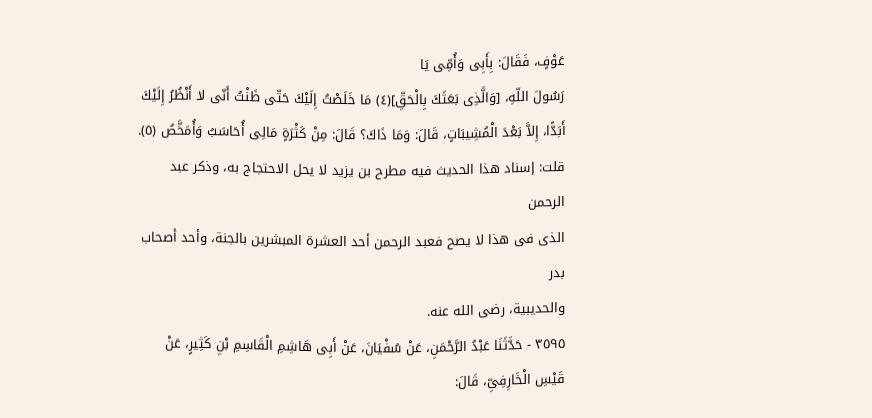عَوْفٍ، فَقَالَ: بِأَبِى وَأُمِّى يَا
رَسُولَ اللّهِ، [وَالَّذِى بَعَثَكَ بِالْحَقِّ](٤) مَا خَلَصْتُ إِلَيْكَ حَتّى ظَنْتُ أَنّى لا أَنْظُرُ إِلَيْكَ
أَبَدًّا، إِلاَّ بَعْدَ الْمُشِيبَاتٍ، قَالَ: وَمَا ذَاكَ؟ قَالَ: مِنْ كَثْرَةٍ مَالِى أُحَاسَبُ وَأُمَخَّصُ (٥).
قلت: إسناد هذا الحديث فيه مطرح بن يزيد لا يحل الاحتجاج به، وذكر عبد الرحمن
الذى فى هذا لا يصح فعبد الرحمن أحد العشرة المبشرين بالجنة، وأحد أصحاب بدر
والحديبية، رضی الله عنه.
٣٥٩٥ - حَدَّثَنَا عَبْدُ الرَّحْمَنِ، عَنْ سُفْيَانَ، عَنْ أَبِى هَاشِمِ الْقَاسِمِ بْنِ كَثِيرٍ، عَنْ
قَيْسِ الْخَارِفِىِّ، قَالَ: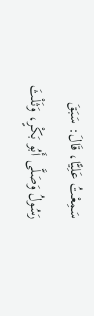سَمِعْتُ عَلِيًّا، قَالَ: سَبَقَ رَسُولُ وَصَلَّى أَبُو بَكْرٍ، وَثَلْثَ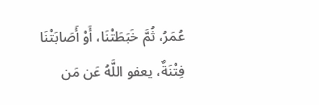عُمَرُ، ثُمَّ خَبَطَتْنَا، أَوْ أَصَابَتْنَا فِتْنَةٌ، يعفو اللَّهُ عَن مَن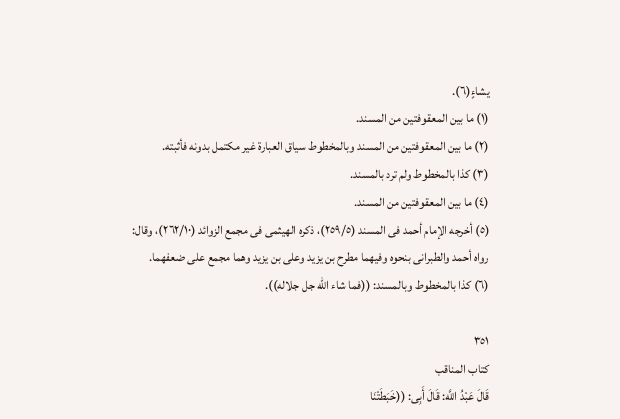يشاءٍ(٦).
(١) ما بين المعقوفتين من المسند.
(٢) ما بين المعقوفتين من المسند وبالمخطوط سياق العبارة غير مكتمل بدونه فأثبته.
(٣) كذا بالمخطوط ولم ترد بالمسند.
(٤) ما بين المعقوفتين من المسند.
(٥) أخرجه الإمام أحمد فى المسند (٢٥٩/٥)، ذكره الهيثمى فى مجمع الزوائد (٢٦٢/١٠)، وقال:
رواه أحمد والطبرانى بنحوه وفيهما مطرح بن يزيد وعلى بن يزيد وهما مجمع على ضعفهما.
(٦) كذا بالمخطوط وبالمسند: ((فما شاء الله جل جلاله)).

٣٥١
كتاب المناقب
قَالَ عَبْدُ اللَّه: قَالَ أَبِى: ((خَبَطَتْنَا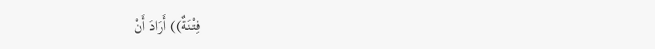فِتْنَةٌ)) أَرَادَ أَنْ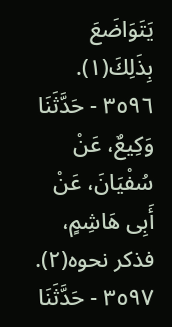يَتَوَاضَعَ بِذَلِكَ(١).
٣٥٩٦ - حَدَّثَنَا وَكِيعٌ، عَنْ سُفْيَانَ، عَنْ أَبِى هَاشِمٍ، فذكر نحوه(٢).
٣٥٩٧ - حَدَّثَنَا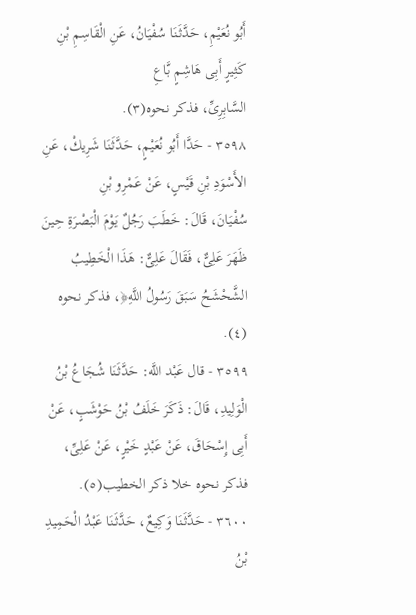أَبُو نُعَيْمِ، حَدَّثَنَا سُفْيَانُ، عَنِ الْقَاسِمِ بْنِ كَثِيرٍ أَبِى هَاشِمٍ بَّاعِ
السَّابِرِىِّ، فذكر نحوه(٣).
٣٥٩٨ - حَدَّا أَبُو نُعَيْمٍ، حَدَّثَنَا شَرِيكْ، عَنِ الأَسْوَدِ بْنِ قَيْسٍ، عَنْ عَمْرِو بْنِ
سُفْيَانَ، قَالَ: خَطَبَ رَجُلٌ يَوْمَ الْبَصْرَةِ حِينَ ظَهَرَ عَلِىٌّ، فَقَالَ عَلِىٌّ: هَذَا الْخَطِيبُ
الشَّحْشَحُ سَبَقَ رَسُولُ اللَّهِ﴿، فذكر نحوه (٤).
٣٥٩٩ - قال عَبْد اللَّه: حَدَّثَنَا شُجَاعُ بْنُ الْوَلِيدِ، قَالَ: ذَكَرَ خَلَفُ بْنُ حَوْشَبٍ، عَنْ
أَبِى إِسْحَاقَ، عَنْ عَبْدٍ خَيْرٍ، عَنْ عَلِىِّ، فذكر نحوه خلا ذكر الخطيب(٥).
٣٦٠٠ - حَدَّثَنَا وَكِيعٌ، حَدَّثَنَا عَبْدُ الْحَمِيدِ بْنُ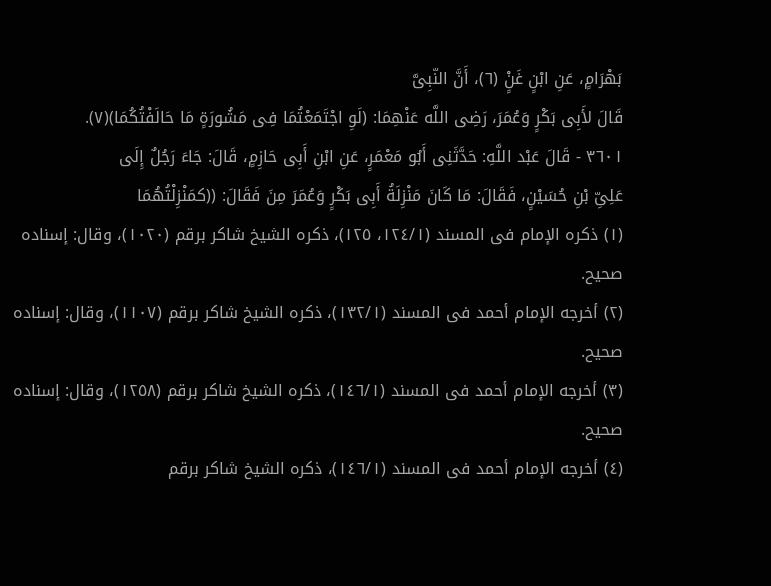بَهْرَامٍ، عَنِ ابْنٍ غَنٍْ (٦)، أَنَّ النّبِىَّ
قَالَ لأَبِى بَكْرٍ وَعُمَرَ، رَضِى اللَّه عَنْهِمَا: (لَوِ اجْتَمَعْتُمَا فِى مَشُورَةٍ مَا حَالَفْتُكُمَا)(٧).
٣٦٠١ - قَالَ عَبْد اللَّهِ: حَدَّثَنِى أَبُو مَعْمَرٍ، عَنِ ابْنِ أَبِى حَازِمٍ، قَالَ: جَاءَ رَجُلٌ إِلَى
عَلِىِّ بْنِ حُسَيْنٍ، فَقَالَ: مَا كَانَ مَنْزِلَةُ أَبِى بَكْرٍ وَعُمَرَ مِنَ فَقَالَ: ((كمَنْزِلْتُهُمَا
(١) ذكره الإمام فى المسند (١٢٤/١، ١٢٥)، ذكره الشيخ شاكر برقم (١٠٢٠)، وقال: إسناده
صحیح.
(٢) أخرجه الإمام أحمد فى المسند (١٣٢/١)، ذكره الشيخ شاكر برقم (١١٠٧)، وقال: إسناده
صحيح.
(٣) أخرجه الإمام أحمد فى المسند (١٤٦/١)، ذكره الشيخ شاكر برقم (١٢٥٨)، وقال: إسناده
صحيح.
(٤) أخرجه الإمام أحمد فى المسند (١٤٦/١)، ذكره الشيخ شاكر برقم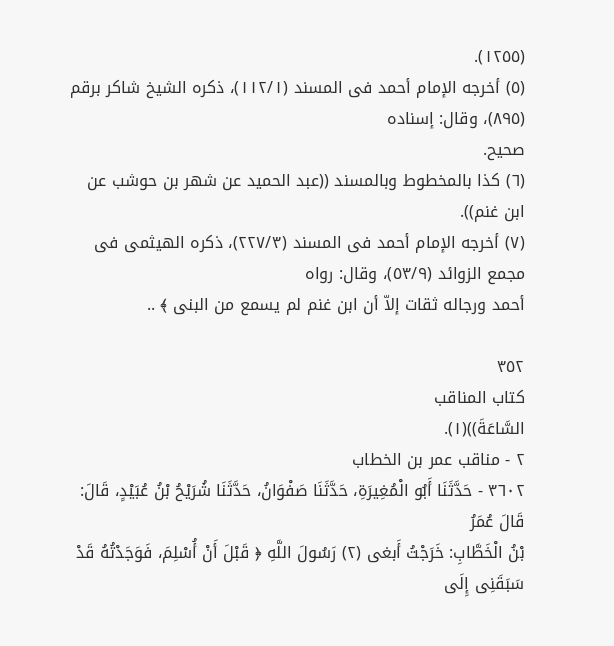(١٢٥٥).
(٥) أخرجه الإمام أحمد فى المسند (١١٢/١)، ذكره الشيخ شاكر برقم (٨٩٥)، وقال: إسناده
صحیح.
(٦) كذا بالمخطوط وبالمسند ((عبد الحميد عن شهر بن حوشب عن ابن غنم)).
(٧) أخرجه الإمام أحمد فى المسند (٢٢٧/٣)، ذكره الهيثمى فى مجمع الزوائد (٥٣/٩)، وقال: رواه
أحمد ورجاله ثقات إلاّ أن ابن غنم لم يسمع من البنى ﴾ ..

٣٥٢
كتاب المناقب
السَّاعَةَ))(١).
٢ - مناقب عمر بن الخطاب
٣٦٠٢ - حَدَّثَنَا أَبُو الْمُغِيرَةِ، حَدَّثَنَا صَفْوَانُ، حَدَّثَنَا شُرَيْحُ بْنُ عُبَيْدٍ، قَالَ: قَالَ عُمَرُ
بْنُ الْخَطَّابِ: خَرَجْتُ أَبغى (٢) رَسُولَ اللَّهِ ﴿ قَبْلَ أَنْ أُسْلِمَ، فَوَجَدْتُهُ قَدْ سَبَقَنِى إِلَى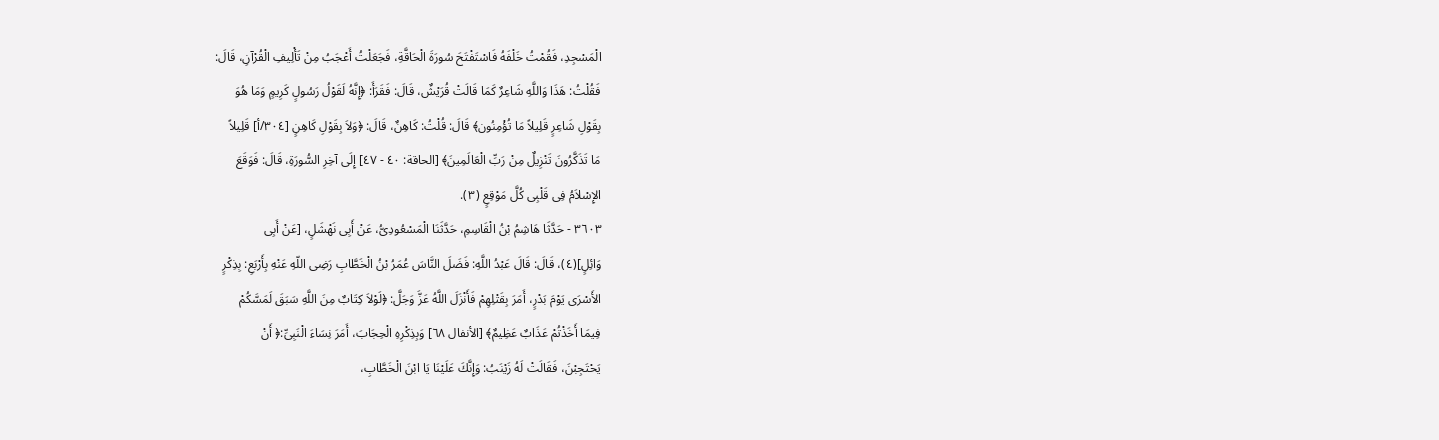الْمَسْجِدِ، فَقُمْتُ خَلْفَهُ فَاسْتَفْتَحَ سُورَةَ الْحَاقَّةِ، فَجَعَلْتُ أَعْجَبُ مِنْ تَأْلِيفِ الْقُرْآنِ، قَالَ:
فَقُلْتُ: هَذَا وَاللَّهِ شَاعِرٌ كَمَا قَالَتْ قُرَيْشٌ، قَالَ: فَقَرَأَ: ﴿إِنَّهُ لَقَوْلُ رَسُولٍ كَرِيمٍ وَمَا هُوَ
بِقَوْلِ شَاعِرٍ قَلِيلاً مَا تُؤْمِنُون﴾ قَالَ: قُلْتُ: كَاهِنٌ، قَالَ: ﴿وَلاَ بِقَوْلِ كَاهِنٍ [٣٠٤/أ] قَلِيلاً
مَا تَذَكَّرُونَ تَنْزِيلٌ مِنْ رَبِّ الْعَالَمِينَ﴾ [الحاقة: ٤٠ - ٤٧] إِلَى آخِرِ السُّورَةِ، قَالَ: فَوَقَعَ
الإِسْلاَمُ فِى قَلْبِى كُلَّ مَوْقِعٍ (٣).
٣٦٠٣ - حَدَّثَا هَاشِمُ بْنُ الْقَاسِمِ، حَدَّثَنَا الْمَسْعُودِىُّ، عَنْ أَبِى نَهْشَلٍ، [عَنْ أَبِى
وَائِلٍ](٤)، قَالَ: قَالَ عَبْدُ اللَّهِ: فَضَلَ النَّاسَ عُمَرُ بْنُ الْخَطَّابِ رَضِى اللّهِ عَنْهِ بِأَرْبَعِ: بِذِكْرٍ
الأَسْرَى يَوْمَ بَدْرٍ، أَمَرَ بِقَتْلِهِمْ فَأَنْزَلَ اللَّهُ عَزَّ وَجَلَّ: ﴿لَوْلاَ كِتَابٌ مِنَ اللَّهِ سَبَقَ لَمَسَّكُمْ
فِيمَا أَخَذْتُمْ عَذَابٌ عَظِيمٌ﴾ [الأنفال ٦٨] وَبِذِكْرِهِ الْحِجَابَ، أَمَرَ نِسَاءَ الْنَبِىِّ:﴿ أَنْ
يَحْتَجِبْنَ، فَقَالَتْ لَهُ زَيْنَبُ: وَإِنَّكَ عَلَيْنَا يَا ابْنَ الْخَطَّابِ،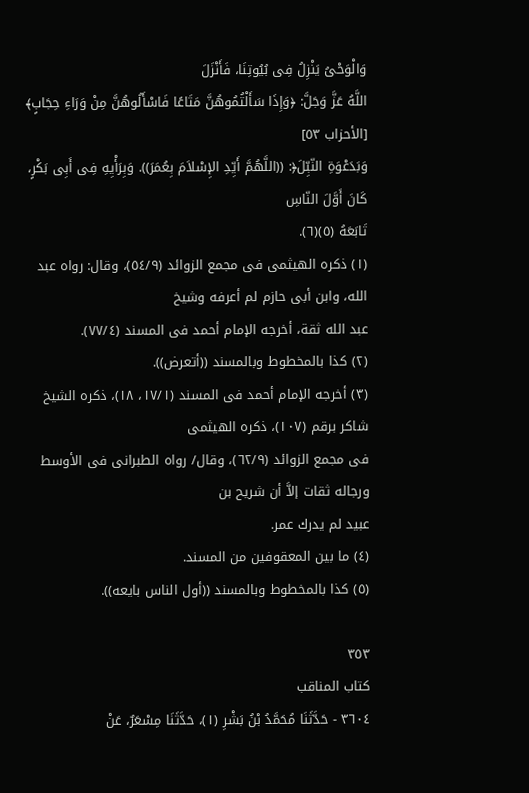وَالْوَحْىُ يَنْزِلُ فِى بُيُوتِنَا، فَأَنْزَلَ
اللَّهُ عَزَّ وَجَلَّ: ﴿وَإِذَا سَأَلْتُمُوهُنَّ مَتَاعًا فَاسْأَلُوهُنَّ مِنْ وَرَاءِ حِجَابٍ﴾ [الأحزاب ٥٣]
وَبَدَعْوَةِ النّبِّلَ﴿: ((اللَّهُمَّ أَيِّدِ الإِسْلاَمَ بِعُمَرَ)). وَبِرَأْيِهِ فِى أَبِى بَكْرٍ، كَانَ أَوَّلَ النّاسِ
تَابَعَهُ (٥)(٦).
(١) ذكره الهيثمى فى مجمع الزوائد (٥٤/٩)، وقال: رواه عبد الله، وابن أبى حازم لم أعرفه وشيخ
عبد الله ثقة، أخرجه الإمام أحمد فى المسند (٧٧/٤).
(٢) كذا بالمخطوط وبالمسند ((أتعرض)).
(٣) أخرجه الإمام أحمد فى المسند (١٧/١، ١٨)، ذكره الشيخ شاكر برقم (١٠٧)، ذكره الهيثمى
فى مجمع الزوائد (٦٢/٩)، وقال/ رواه الطبرانى فى الأوسط ورجاله ثقات إلاَّ أن شريح بن
عبيد لم يدرك عمر.
(٤) ما بين المعقوفين من المسند.
(٥) كذا بالمخطوط وبالمسند ((أول الناس بايعه)).

٣٥٣
كتاب المناقب
٣٦٠٤ - حَدَّثَنَا مُحَمَّدُ بْنُ بَشْرِ (١)، حَدَّثَنَا مِسْعَرٌ، عَنْ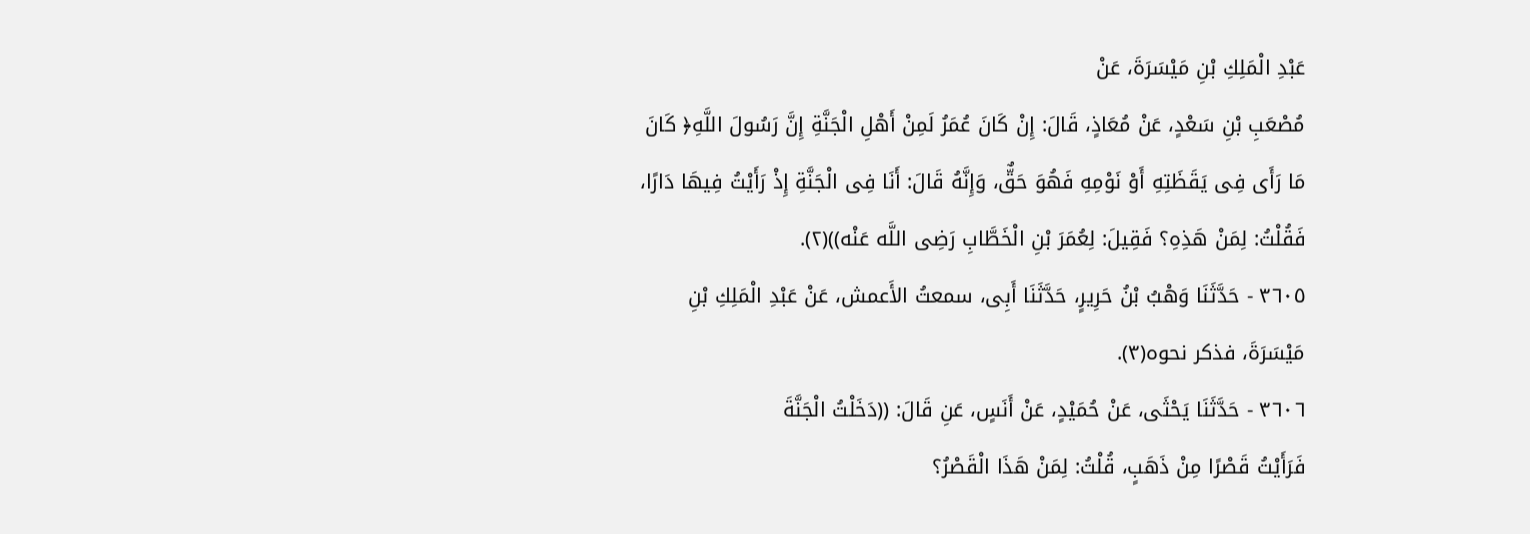عَبْدِ الْمَلِكِ بْنِ مَيْسَرَةَ، عَنْ
مُصْعَبِ بْنِ سَعْدٍ، عَنْ مُعَاذٍ، قَالَ: إِنْ كَانَ عُمَرُ لَمِنْ أَهْلِ الْجَنَّةِ إِنَّ رَسُولَ اللَّهِ﴿ كَانَ
مَا رَأَى فِى يَقَظَتِهِ أَوْ نَوْمِهِ فَهُوَ حَقٌّ، وَإِنَّهُ قَالَ: أَنَا فِى الْجَنَّةِ إِذْ رَأَيْتُ فِيهَا دَارًا،
فَقُلْتُ: لِمَنْ هَذِهِ؟ فَقِيلَ: لِعُمَرَ بْنِ الْخَطَّابِ رَضِى اللَّه عَنْه))(٢).
٣٦٠٥ - حَدَّثَنَا وَهْبُ بْنُ حَرِيرٍ، حَدَّثَنَا أَبِى، سمعتُ الأَعمش، عَنْ عَبْدِ الْمَلِكِ بْنِ
مَيْسَرَةَ، فذكر نحوه(٣).
٣٦٠٦ - حَدَّثَنَا يَحْثَى، عَنْ حُمَيْدٍ، عَنْ أَنَسٍ، عَنِ قَالَ: ((دَخَلْتُ الْجَنَّةَ
فَرَأَيْتُ قَصْرًا مِنْ ذَهَبٍ، قُلْتُ: لِمَنْ هَذَا الْقَصْرُ؟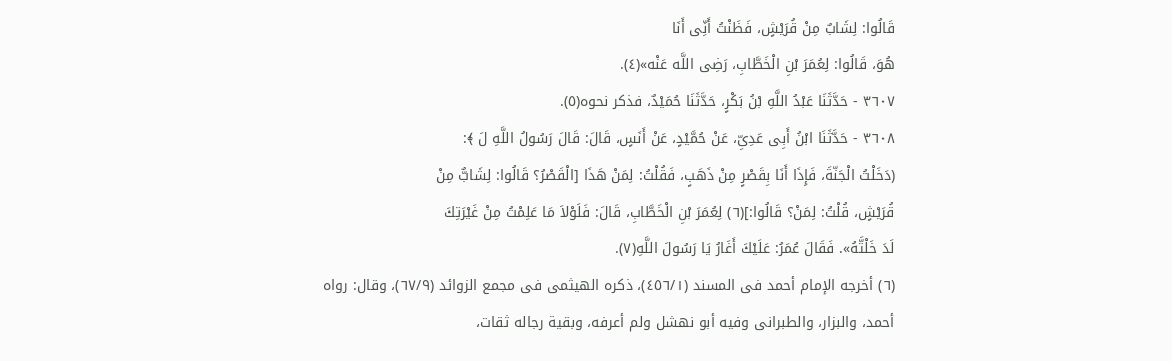قَالُوا: لِشَابٌ مِنْ قُرَيْشٍ، فَظَنْتُ أَنِّى أَنَا
هُوَ، قَالُوا: لِعُمَرَ بْنِ الْخَطَّابِ، رَضِى اللَّه عَنْه»(٤).
٣٦٠٧ - حَدَّثَنَا عَبْدُ اللَّهِ بْنُ بَكْرٍ، حَدَّثَنَا حُمَيْدٌ، فذكر نحوه(٥).
٣٦٠٨ - حَدَّثَنَا ابْنُ أَبِى عَدِىِّ، عَنْ حُمَّيْدٍ، عَنْ أَنَسٍ، قَالَ: قَالَ رَسُولُ اللَّهِ لَ ﴾:
(دَخَلْتُ الْجَنّةَ، فَإِذَا أَنَا بِقَصْرٍ مِنْ ذَهَبٍ، فَقُلْتُ: لِمَنْ هَذَا [الْقَصْرُ؟ قَالُوا: لِشَابٌّ مِنْ
قُرَيْشٍ، قُلْتُ: لِمَنْ؟ قَالُوا:](٦) لِعُمَرَ بْنِ الْخَطَّابِ، قَالَ: فَلَوْلاَ مَا عَلِمْتُ مِنْ غَيْرَتِكَ
لَدَ خَلْتَّهُ». فَقَالَ عُمَرُ: عَلَيْكَ أَغَارُ يَا رَسُولَ اللَّهِ(٧).
(٦) أخرجه الإمام أحمد فى المسند (٤٥٦/١)، ذكره الهيثمى فى مجمع الزوائد (٦٧/٩)، وقال: رواه
أحمد، والبزار، والطبرانى وفيه أبو نهشل ولم أعرفه، وبقية رجاله ثقات،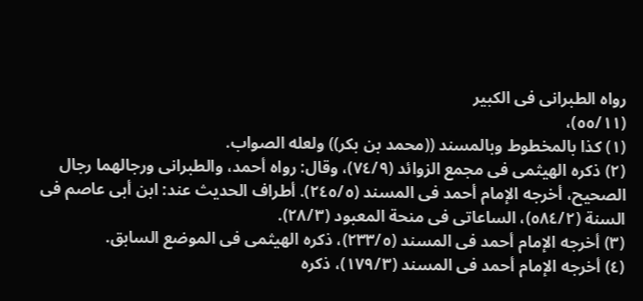رواه الطبرانى فى الكبير
(٥٥/١١)،
(١) كذا بالمخطوط وبالمسند ((محمد بن بكر)) ولعله الصواب.
(٢) ذكره الهيثمى فى مجمع الزوائد (٧٤/٩)، وقال: رواه أحمد، والطبرانى ورجالهما رجال
الصحيح، أخرجه الإمام أحمد فى المسند (٢٤٥/٥). أطراف الحديث عند: ابن أبى عاصم فى
السنة (٥٨٤/٢)، الساعاتى فى منحة المعبود (٢٨/٣).
(٣) أخرجه الإمام أحمد فى المسند (٢٣٣/٥)، ذكره الهيثمى فى الموضع السابق.
(٤) أخرجه الإمام أحمد فى المسند (١٧٩/٣)، ذكره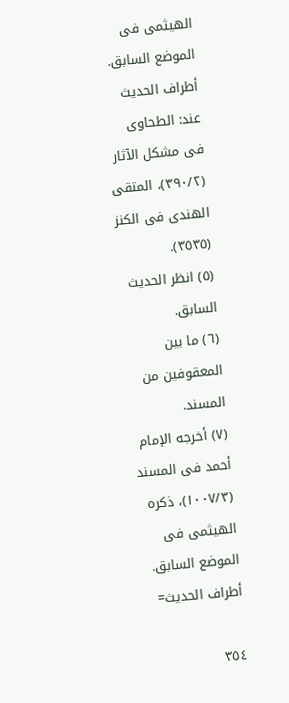الهيثمى فى الموضع السابق. أطراف الحديث
عند: الطحاوى فى مشكل الآثار (٣٩٠/٢)، المتقى الهندى فى الكنز (٣٥٣٥).
(٥) انظر الحديث السابق.
(٦) ما بين المعقوفين من المسند.
(٧) أخرجه الإمام أحمد فى المسند (١٠٠٧/٣)، ذكره الهيثمى فى الموضع السابق. أطراف الحديث=

٣٥٤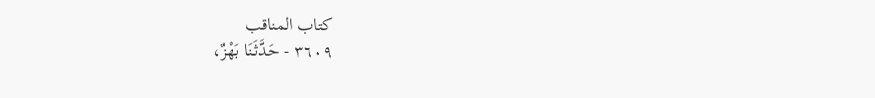كتاب المناقب
٣٦٠٩ - حَدَّثَنَا بَهْزٌ،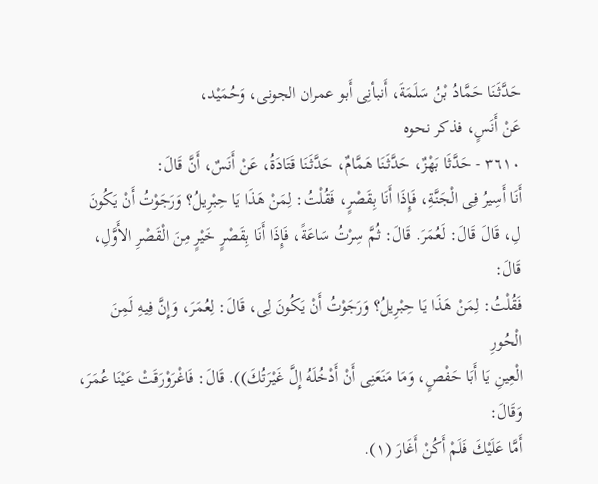حَدَّثَنَا حَمَّادُ بْنُ سَلَمَةَ، أَنبأنِى أَبو عمران الجونى، وَحُمَيْد،
عَنْ أَنَسٍ، فذكر نحوه
٣٦١٠ - حَدَّثَا بَهْزٌ، حَدَّثَنَا هَمَّامٌ، حَدَّثَنَا قَتَادَةُ، عَنْ أَنَسٌ، أَنَّ قَالَ:
أَنَا أَسِيرُ فِى الْجَنَّةِ، فَإِذَا أَنَا بِقَصْرٍ، فَقُلْتُ: لِمَنْ هَذَا يَا حِبْرِيلُ؟ وَرَجَوْتُ أَنْ يَكُونَ
لِ، قَالَ قَالَ: لَعُمَرَ. قَالَ: ثُمَّ سِرْتُ سَاعَةً، فَإِذَا أَنَا بِقَصْرٍ خَيْرٍ مِنَ الْقَصْرِ الأَوَّلِ، قَالَ:
فَقُلْتُ: لِمَنْ هَذَا يَا حِبْرِيلُ؟ وَرَجَوْتُ أَنْ يَكُونَ لِى، قَالَ: لِعُمَرَ، وَإِنَّ فِيهِ لَمِنَ الْحُورِ
الْعِينِ يَا أَبَا حَفْصٍ، وَمَا مَنَعَنِى أَنْ أَدْخُلَهُ إِلَّ غَيْرَتُكَ)). قَالَ: فَاغْرَوْرَقَتْ عَيْنَا عُمَرَ، وَقَالَ:
أَمَّا عَلَيْكَ فَلَمْ أَكُنْ أَغَارَ (١).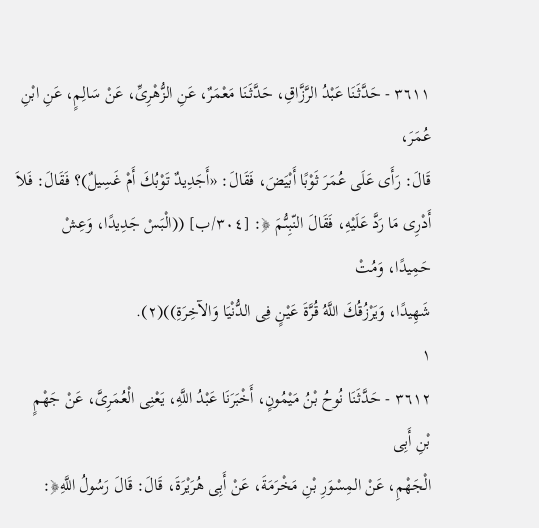٣٦١١ - حَدَّثَنَا عَبْدُ الرَّزَّاقِ، حَدَّثَنَا مَعْمَرٌ، عَنِ الزُّهْرِىِّ، عَنْ سَالِمٍ، عَنِ ابْنِ عُمَرَ،
قَالَ: رَأَى عَلَى عُمَرَ ثَوْبًا أَبْيَضَ، فَقَالَ: «أَجَدِيدٌ تَوْبُكَ أَمْ غَسِيلٌ)؟ فَقَالَ: فَلاَ
أَدْرِى مَا رَدَّ عَلَيْهِ، فَقَالَ النّبِىُّمَ ﴿: [٣٠٤/ب] ((الْبَسْ جَدِيدًا، وَعِشْ حَمِيدًا، وَمُتْ
شَهِيدًا، وَيَرْزُقُكَ اللَّهُ قُرَّةَ عَيْنٍ فِى الدُّنْيَا وَالآخِرَةِ))(٢).
١
٣٦١٢ - حَدَّثَنَا نُوحُ بْنُ مَيْمُونٍ، أَخْبَرَنَا عَبْدُ اللَّهِ، يَعْنِى الْعُمَرِىَّ، عَنْ جَهْمٍ بْنِ أَبِى
الْجَهْمِ، عَنْ المِسْوَرِ بْنِ مَخْرَمَةَ، عَنْ أَبِى هُرَيْرَةَ، قَالَ: قَالَ رَسُولُ اللَّهِ﴿: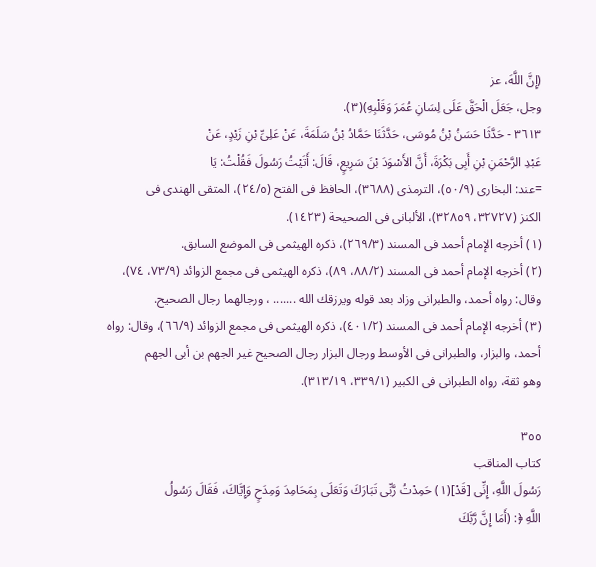(إِنَّ اللَّهَ، عز
وجل، جَعَلَ الْحَقَّ عَلَى لِسَانِ عُمَرَ وَقَلْبِهِ)(٣).
٣٦١٣ - حَدَّثَا حَسَنُ بْنُ مُوسَى، حَدَّثَنَا حَمَّادُ بْنُ سَلَمَةَ، عَنْ عَلِىِّ بْنِ زَيْدٍ، عَنْ
عَبْدِ الرَّحْمَنِ بْنِ أَبِى بَكْرَةَ، أَنَّ الأَسْوَدَ بْنَ سَرِيعٍ، قَالَ: أَتَيْتُ رَسُولَ فَقُلْتُ: يَا
=عند: البخارى (٥٠/٩)، الترمذى (٣٦٨٨)، الحافظ فى الفتح (٢٤/٥)، المتقى الهندى فى
الكنز (٣٢٧٢٧، ٣٢٨٥٩)، الألبانى فى الصحيحة (١٤٢٣).
(١) أخرجه الإمام أحمد فى المسند (٢٦٩/٣)، ذكره الهيثمى فى الموضع السابق.
(٢) أخرجه الإمام أحمد فى المسند (٨٨/٢، ٨٩)، ذكره الهيثمى فى مجمع الزوائد (٧٣/٩، ٧٤)،
وقال: رواه أحمد، والطبرانى وزاد بعد قوله ويرزقك الله ....... ، ورجالهما رجال الصحيح.
(٣) أخرجه الإمام أحمد فى المسند (٤٠١/٢)، ذكره الهيثمى فى مجمع الزوائد (٦٦/٩)، وقال: رواه
أحمد، والبزار، والطبرانى فى الأوسط ورجال البزار رجال الصحيح غير الجهم بن أبى الجهم
وهو ثقة، رواه الطبرانى فى الكبير (٣٣٩/١، ٣١٣/١٩).

٣٥٥
كتاب المناقب
رَسُولَ اللَّهِ، إِنِّى [قَدْ](١) حَمِدْتُ رَّبِّى تَبَارَكَ وَتَعَلَى بِمَحَامِدَ وَمِدَحٍ وَإِيَّاكَ، فَقَالَ رَسُولُ
اللَّهِ ﴿: (أَمَا إِنَّ رَّبَّكَ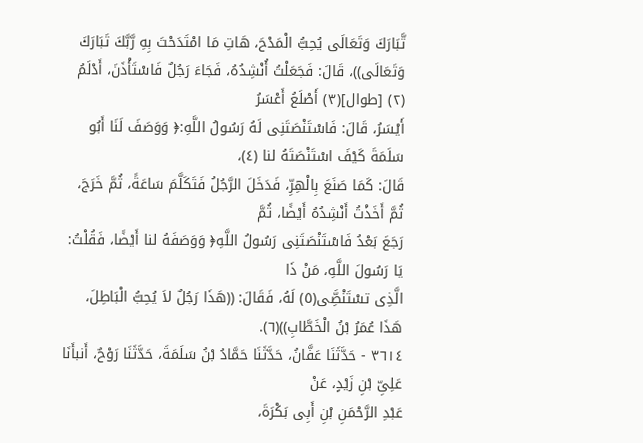تَّبَارَكَ وَتَعَالَى يُحِبُّ الْمَدْحَ، هَاتِ مَا امْتَدَحْتَ بِهِ رَّبَّكَ تَبَارَكَ
وَتَعَالَى))، قَالَ: فَجَعَلْتُ أُنْشِدُهُ، فَجَاءَ رَجُلٌ فَاسْتَأْذَنَ، أَدْلَمُ (٢) [طوال](٣) أَصْلَعُ أَعْسَرُ
أَيْسَرُ، قَالَ: فَاسْتَنْصَتَنِى لَهُ رَسُولُ اللَّهِ:﴿ وَوَصَفَ لَنَا أَبُو سَلَمَةَ كَيْفَ اسْتَنْصَتَهُ لنا (٤)،
قَالَ: كَمَا صَنَعَ بِالْهِرِّ، فَدَخَلَ الرَّجُلُ فَتَكَلَّمَ سَاعَةً، ثُمَّ خَرَجَ، ثُمَّ أَخَذْتُ أَنْشِدُهُ أَيْضًا، ثُمَّ
رَجَعَ بَعْدُ فَاسْتَنْصَتَنِى رَسُولُ اللَّهِ﴿ وَوَصَفَهُ لنا أَيْضًا، فَقُلْتُ: يَا رَسُولَ اللَّهِ، مَنْ ذَا
الَّذِى تسْتَنْصَِّى(٥) لَهُ، فَقَالَ: ((هَذَا رَجُلٌ لاَ يُحِبُّ الْبَاطِلَ، هَذَا عُمَرُ بْنُ الْخَطَّابِ))(٦).
٣٦١٤ - حَدَّثَنَا عَفَّانُ، حَدَّثَنَا حَمَّادُ بْنُ سَلَمَةَ، حَدَّثَنَا رَوْحٌ، أَنبأَنَا عَلِىِّ بْنِ زَيْدٍ، عَنْ
عَبْدِ الرَّحْمَنِ بْنِ أَبِى بَكْرَةَ،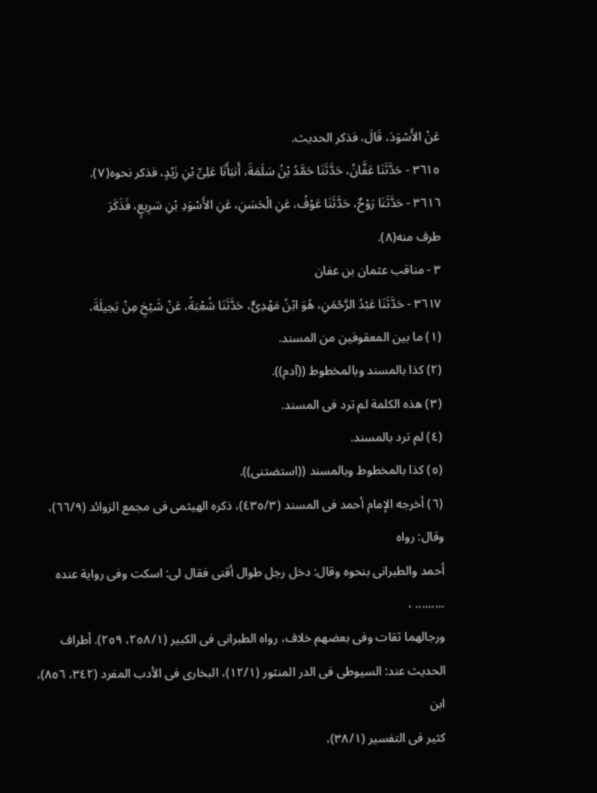عَنْ الأَسْوَدَ، قَالَ، فذكر الحديث.
٣٦١٥ - حَدَّثَنَا عَفَّانُ، حَدَّثَنَا حَمَّدُ بْنُ سَلَمَةَ، أَنبَأَنَا عَلِىِّ بْنِ زَيْدٍ، فذكر نحوه(٧).
٣٦١٦ - حَدَّثَنَا رَوْحٌ، حَدَّثَنَا عَوْفُ، عَنِ الْحَسَنِ، عَنِ الأَسْوَدِ بْنِ سَرِيعٍ، فَذَكَرَ
طرف منه(٨).
٣ - مناقب عثمان بن عفان
٣٦١٧ - حَدَّثَنَا عَبْدُ الرَّحْمَنِ، هُوَ ابْنُ مَهْدِىٌّ، حَدَّثَنَا شُعْبَةُ، عَنْ شَيْخِ مِنْ بَحِيلَةَ،
(١) ما بين المعقوفين من المسند.
(٢) كذا بالمسند وبالمخطوط ((آدم)).
(٣) هذه الكلمة لم ترد فى المسند.
(٤) لم ترد بالمسند.
(٥) كذا بالمخطوط وبالمسند ((استضتنى)).
(٦) أخرجه الإمام أحمد فى المسند (٤٣٥/٣)، ذكره الهيثمى فى مجمع الزوائد (٦٦/٩)، وقال: رواه
أحمد والطبرانى بنحوه وقال: دخل رجل طوال أقنى فقال لى: اسكت وفى رواية عنده ......... ،
ورجالهما ثقات وفى بعضهم خلاف، رواه الطبرانى فى الكبير (٢٥٨/١، ٢٥٩). أطراف
الحديث عند: السيوطى فى الدر المنثور (١٢/١)، البخارى فى الأدب المفرد (٣٤٢، ٨٥٦)، ابن
كثير فى التفسير (٣٨/١)،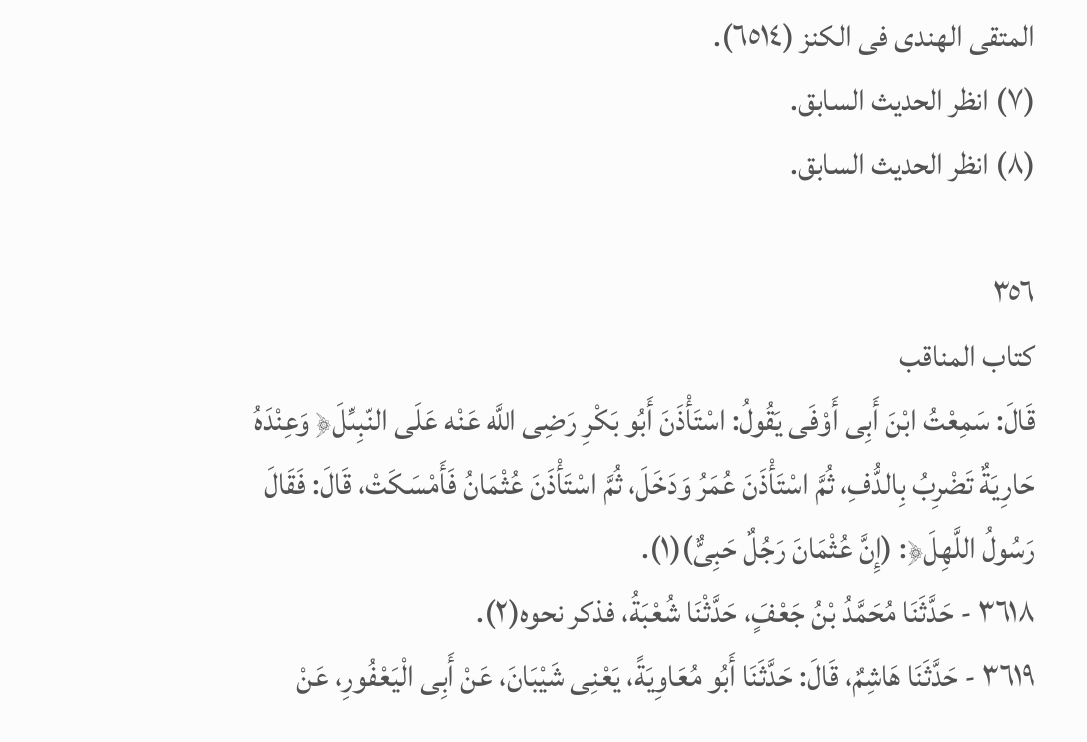المتقى الهندى فى الكنز (٦٥١٤).
(٧) انظر الحديث السابق.
(٨) انظر الحديث السابق.

٣٥٦
كتاب المناقب
قَالَ: سَمِعْتُ ابْنَ أَبِى أَوْفَى يَقُولُ: اسْتَأْذَنَ أَبُو بَكْرِ رَضِى اللَّه عَنْه عَلَى النّبِىِّلَ﴿ وَعِنْدَهُ
حَارِيَةٌ تَضْرِبُ بِالدُّفِ، ثُمَّ اسْتَأْذَنَ عُمَرُ وَدَخَلَ، ثُمَّ اسْتَأْذَنَ عُثْمَانُ فَأَمْسَكَتْ، قَالَ: فَقَالَ
رَسُولُ اللَّهِلَ﴿: (إِنَّ عُثْمَانَ رَجُلٌ حَبِىٌّ)(١).
٣٦١٨ - حَدَّثَنَا مُحَمَّدُ بْنُ جَعْفٍَ، حَدَّثْنَا شُعْبَةُ، فذكر نحوه(٢).
٣٦١٩ - حَدَّثَنَا هَاشِمٌ، قَالَ: حَدَّثَنَا أَبُو مُعَاوِيَةً، يَعْنِى شَيْبَانَ، عَنْ أَبِى الْيَعْفُورِ، عَنْ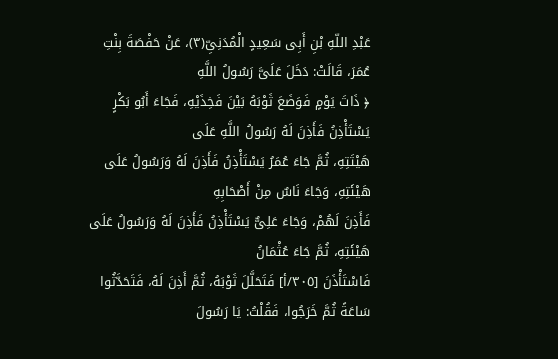عَبْدِ اللّهِ بْنِ أَبِى سَعِيدٍ الْمُدَنِىِّ(٣)، عَنْ حَفْصَةَ بِنْتِ عُمَرَ، قَالَتْ: دَخَلَ عَلَىَّ رَسُولُ اللَّهِ
﴿ ذَاتَ يَوْمٍ فَوَضَعَ ثَوْبَهُ بَيْنَ فَخِذَيْهِ، فَجَاءَ أَبُو بَكْرٍ يَسْتَأْذِنُ فَأَذِنَ لَهُ رَسُولُ اللَّهِ عَلَى
هَيْتَتِهِ، ثُمَّ جَاءَ عُمَرُ يَسْتَأْذِنُ فَأَذِنَ لَهُ وَرَسُولُ عَلَى هَيْئَتِهِ، وَجَاءَ نَاسٌ مِنْ أَصْحَابِهِ
فَأَذِنَ لَهُمْ، وَجَاءَ عَلِىٌّ يَسْتَأْذِنُ فَأَذِنَ لَهُ وَرَسُولُ عَلَى هَيْئَتِهِ، ثُمَّ جَاءَ عُثْمَانُ
فَاسْتَأْذَنَ [٣٠٥/أ] فَتَحَلَّلَ ثَوْبَهُ، ثُمَّ أَذِنَ لَهُ، فَتَحَدَّثُوا سَاعَةً ثُمَّ خَرَجُوا، فَقُلْتُ: يَا رَسُولَ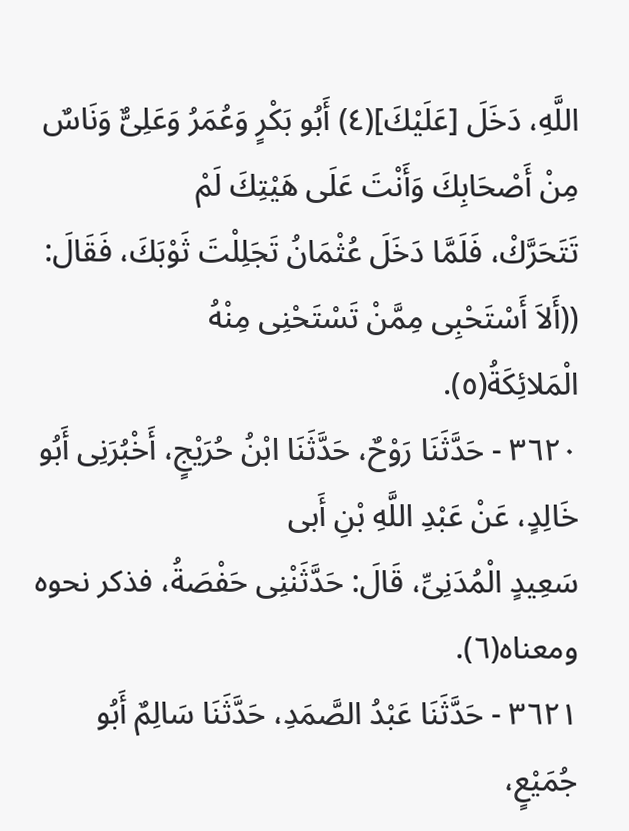اللَّهِ، دَخَلَ [عَلَيْكَ](٤) أَبُو بَكْرٍ وَعُمَرُ وَعَلِىٌّ وَنَاسٌ مِنْ أَصْحَابِكَ وَأَنْتَ عَلَى هَيْتِكَ لَمْ
تَتَحَرَّكْ، فَلَمَّا دَخَلَ عُثْمَانُ تَجَلِلْتَ ثَوْبَكَ، فَقَالَ: ((أَلاَ أَسْتَحْبِى مِمَّنْ تَسْتَحْنِى مِنْهُ
الْمَلائِكَةُ(٥).
٣٦٢٠ - حَدَّثَنَا رَوْحٌ، حَدَّثَنَا ابْنُ حُرَيْجٍ، أَخْبُرَنِى أَبُو خَالِدٍ، عَنْ عَبْدِ اللَّهِ بْنِ أَبی
سَعِيدٍ الْمُدَنِىِّ، قَالَ: حَدَّثَنْنِى حَفْصَةُ، فذكر نحوه ومعناه(٦).
٣٦٢١ - حَدَّثَنَا عَبْدُ الصَّمَدِ، حَدَّثَنَا سَالِمٌ أَبُو جُمَيْعٍ،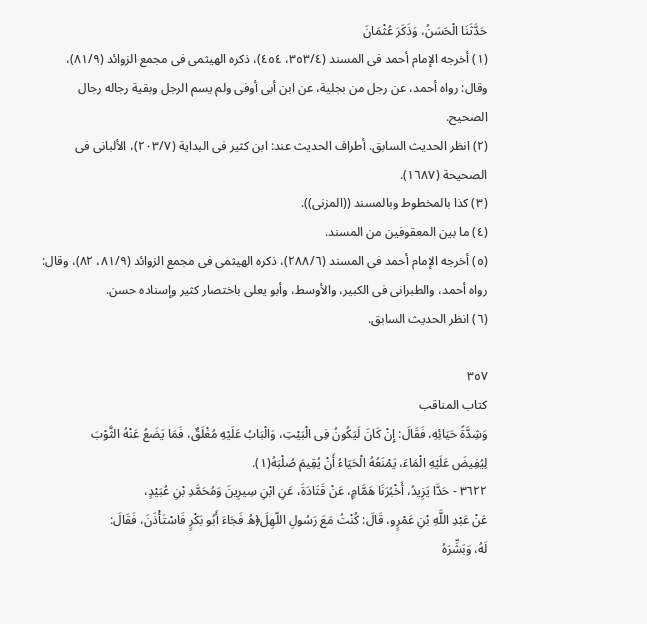حَدَّثَنَا الْحَسَنُ، وَذَكَرَ عُثْمَانَ
(١) أخرجه الإمام أحمد فى المسند (٣٥٣/٤، ٤٥٤)، ذكره الهيثمى فى مجمع الزوائد (٨١/٩)،
وقال: رواه أحمد، عن رجل من بجلية، عن ابن أبى أوفى ولم يسم الرجل وبقية رجاله رجال
الصحيح.
(٢) انظر الحديث السابق. أطراف الحديث عند: ابن كثير فى البداية (٢٠٣/٧)، الألبانى فى
الصحيحة (١٦٨٧).
(٣) كذا بالمخطوط وبالمسند ((المزنى)).
(٤) ما بين المعقوفين من المسند.
(٥) أخرجه الإمام أحمد فى المسند (٢٨٨/٦)، ذكره الهيثمى فى مجمع الزوائد (٨١/٩، ٨٢)، وقال:
رواه أحمد، والطبرانى فى الكبير، والأوسط، وأبو يعلى باختصار كثير وإسناده حسن.
(٦) انظر الحديث السابق.

٣٥٧
كتاب المناقب
وَشِدَّةً حَيَائِهِ، فَقَالَ: إِنْ كَانَ لَيَكُونُ فِى الْبَيْتِ، وَالْبَابُ عَلَيْهِ مُغْلَقٌ، فَمَا يَضَعُ عَنْهُ الثَّوْبَ
لِيُفِيضَ عَلَيْهِ الْمَاءَ، يَمْنَعُهُ الْحَيَاءُ أَنْ يُقِيمَ صُلْبَهُ(١).
٣٦٢٢ - حَدَّا يَزِيدُ، أَخْبُرَنَا هَمَّامٍ، عَنْ قَتَادَةَ، عَنِ ابْنِ سِيرِينَ وَمُحَمَّدِ بْنِ عُبَيْدٍ،
عَنْ عَبْدِ اللَّهِ بْنِ عَمْرٍو، قَالَ: كُنْتُ مَعَ رَسُولِ اللّهِلَ﴿هُ فَجَاءَ أَبُو بَكْرٍ فَاسْتَأْذَنَ، فَقَالَ:
لَهُ، وَبَشِّرَهُ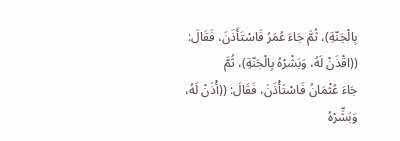بِالْجَنّةِ)، ثُمَّ جَاءَ عُمَرُ فَاسْتَأَذَنَ، فَقَالَ: ((اقْذَنْ لَهُ، وَبَشْرْهُ بِالْجَنّةِ)، ثُمَّ
جَاءَ عُثْمَانُ فَاسْتَأْذَنَ، فَقَالَ: ((أْذَنْ لَهُ، وَبَشِّرْهُ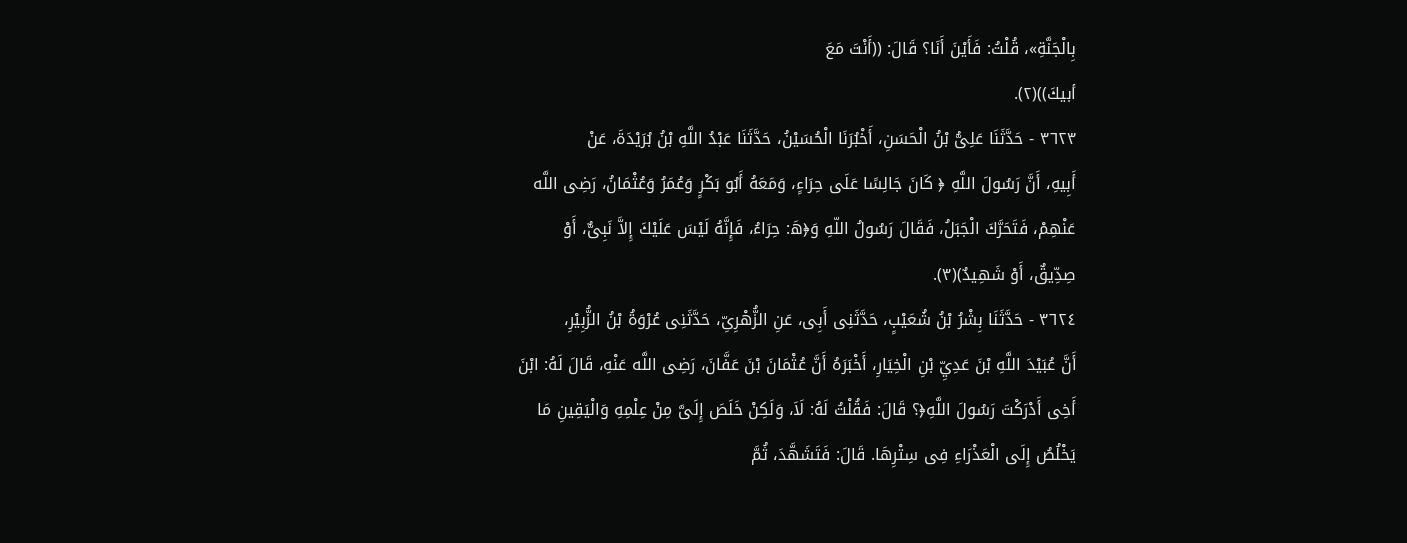بِالْجَنَّةِ»، قُلْتُ: فَأَيْنَ أَنَا؟ قَالَ: ((أَنْتَ مَعَ
أبيكَ))(٢).
٣٦٢٣ - حَدَّثَنَا عَلِىُّ بْنُ الْحَسَنِ، أَخْبُرَنَا الْحُسَيْنُ، حَدَّثَنَا عَبْدُ اللَّهِ بْنُ بُرَيْدَةَ، عَنْ
أَبِيهِ، أَنَّ رَسُولَ اللَّهِ ﴿ كَانَ جَالِسًا عَلَى حِرَاءٍ، وَمَعَهُ أَبُو بَكْرٍ وَعُمَرُ وَعُثْمَانُ، رَضِى اللَّه
عَنْهِمْ، فَتَحَرَّكَ الْجَبَلُ، فَقَالَ رَسُولُ اللّهِ وَ﴿هَ: حِرَاءُ، فَإِنَّهُ لَيْسَ عَلَيْكَ إِلاَّ نَبِىٌّ، أَوْ
صِدِّيقٌ، أَوْ شَهِيدٌ)(٣).
٣٦٢٤ - حَدَّثَنَا بِشْرُ بْنُ شُعَيْبٍ، حَدَّثَنِى أَبِى، عَنِ الزُّهْرِىِّ، حَدَّثَنِى عُرْوَةُ بْنُ الزُّبِيْرِ،
أَنَّ عُبَيْدَ اللَّهِ بْنَ عَدِيِّ بْنِ الْخِيَارِ، أَخْبَرَهُ أَنَّ عُثْمَانَ بْنَ عَفَّانَ، رَضِى اللَّه عَنْهِ، قَالَ لَهُ: ابْنَ
أَخِى أَدْرَكْتَ رَسُولَ اللَّهِ﴿؟ قَالَ: فَقُلْتُ لَهُ: لَاَ، وَلَكِنْ خَلَصَ إِلَىَّ مِنْ عِلْمِهِ وَالْيَقِينِ مَا
يَخْلُصُ إِلَى الْعَذْرَاءِ فِى سِتْرِهَا. قَالَ: فَتَشَهَّدَ، ثُمَّ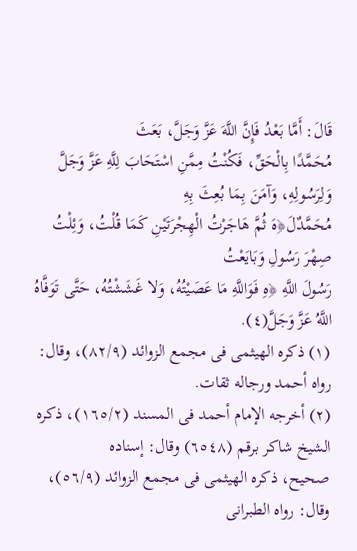قَالَ: أَمَّا بَعْدُ فَإِنَّ اللَّهَ عَزَّ وَجَلَّ، بَعَثَ
مُحَمَّدًا بِالْحَقِّ، فَكُنْتُ مِمَّنِ اسْتَحَابَ لِلَّهِ عَزَّ وَجَلَّ وَلِرَسُولِهِ، وَآمَنَ بِمَا بُعِثَ بِهِ
مُحَمَّدٌلَ﴿هَ ثُمَّ هَاجَرْتُ الْهِجْرَتَيْنِ كَمَا قُلْتُ، وَئِلْتُ صِهْرَ رَسُولِ وَبَايَعْتُ
رَسُولَ اللَّهِ ﴿هِ فَوَاللَّهِ مَا عَصَيْتُهُ، وَلا غَشَشْتُهُ، حَتَّى تَوَفَّاهُ اللَّهُ عَزَّ وَجَلَّ(٤).
(١) ذكره الهيثمى فى مجمع الزوائد (٨٢/٩)، وقال: رواه أحمد ورجاله ثقات.
(٢) أخرجه الإمام أحمد فى المسند (١٦٥/٢)، ذكره الشيخ شاكر برقم (٦٥٤٨) وقال: إسناده
صحيح، ذكره الهيثمى فى مجمع الزوائد (٥٦/٩)، وقال: رواه الطبرانى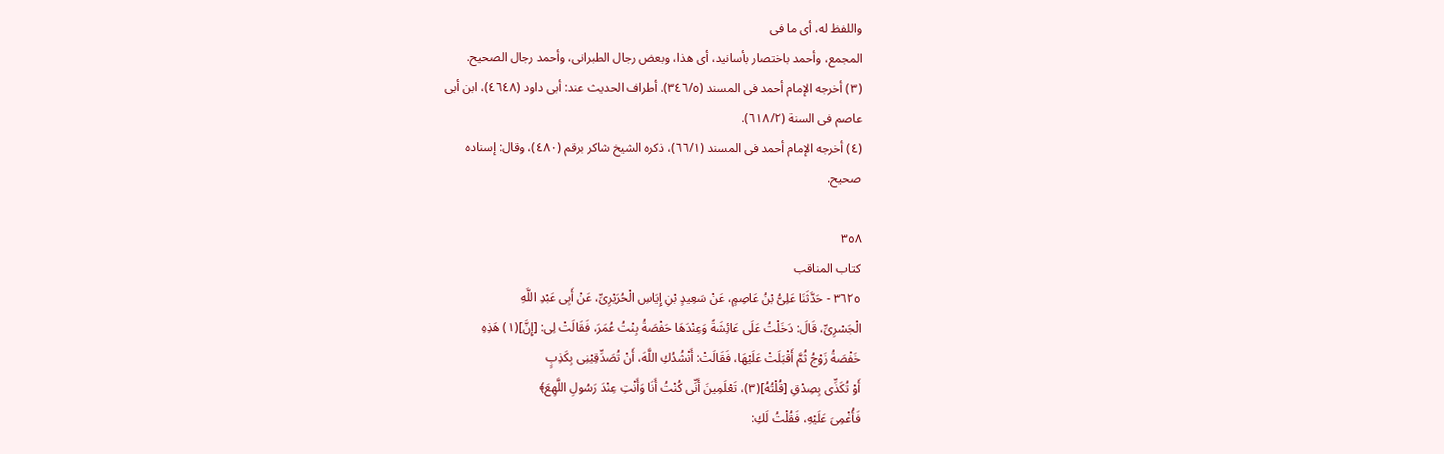واللفظ له، أى ما فى
المجمع، وأحمد باختصار بأسانيد، أى هذا، وبعض رجال الطبرانى، وأحمد رجال الصحيح.
(٣) أخرجه الإمام أحمد فى المسند (٣٤٦/٥). أطراف الحديث عند: أبى داود (٤٦٤٨)، ابن أبى
عاصم فى السنة (٦١٨/٢).
(٤) أخرجه الإمام أحمد فى المسند (٦٦/١)، ذكره الشيخ شاكر برقم (٤٨٠)، وقال: إسناده
صحیح.

٣٥٨
كتاب المناقب
٣٦٢٥ - حَدَّثَنَا عَلِىُّ بْنُ عَاصِمٍ، عَنْ سَعِيدٍ بْنِ إِيَاسِ الْحُرَيْرِىِّ، عَنْ أَبِى عَبْدِ اللَّهِ
الْجَسْرِىِّ، قَالَ: دَخَلْتُ عَلَى عَائِشَةً وَعِنْدَهَا حَفْصَةُ بِنْتُ عُمَرَ، فَقَالَتْ لِى: [إِنَّ](١) هَذِهِ
خَفْصَةُ زَوْجُ ثُمَّ أَقْبَلَتْ عَلَيْهَا، فَقَالَتْ: أَنْشُدُكِ اللَّهَ، أَنْ تُصَدِّقِيْنِى بِكَذِبٍ
أَوْ تُكَذِّى بِصِدْقِ [قُلْتُهُ](٣)، تَعْلَمِينَ أَنِّى كُنْتُ أَنَا وَأَنْتِ عِنْدَ رَسُولِ اللَّهِعَ﴾
فَأُغْمِىَ عَلَيْهِ، فَقُلْتُ لَكِ: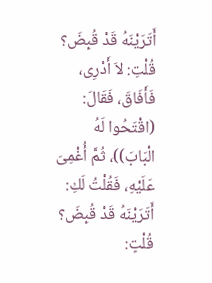أَتَرَيْنَهُ قَدْ قُبِضَ؟ قُلْتِ: لاَ أَدْرِى، فَأَفَاقَ، فَقَالَ: (اقْتَحُوا لَهُ
الْبَابَ))، ثُمَّ أُغْمِىَ عَلَيْهِ، فَقُلْتُ لَكِ: أَتَرَيْنَهُ قَدْ قُبِضَ؟ قُلْتٍ: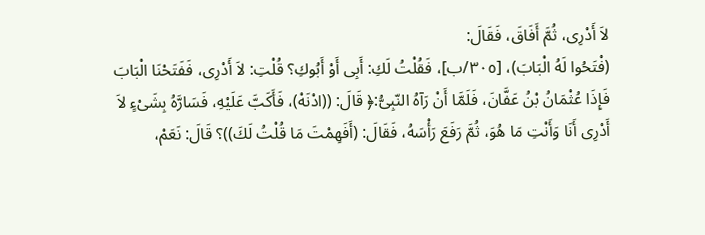لاَ أَدْرِى، ثُمَّ أَفَاقَ، فَقَالَ:
(فْتَحُوا لَهُ الْبَابَ)، [٣٠٥/ب]، فَقُلْتُ لَكِ: أَبِى أَوْ أَبُوكِ؟ قُلْتِ: لاَ أَدْرِى، فَفَتَحْنَا الْبَابَ
فَإِذَا عُثْمَانُ بْنُ عَفَّانَ، فَلَمَّا أَنْ رَآهُ النّبِىُّ:﴿ قَالَ: ((ادْنَهْ)، فَأَكَبَّ عَلَيْهِ، فَسَارَّهُ بِشَىْءٍ لاَ
أَدْرِى أَنَا وَأَنْتِ مَا هُوَ، ثُمَّ رَفَعَ رَأْسَهُ، فَقَالَ: (أَفَهِمْتَ مَا قُلْتُ لَكَ))؟ قَالَ: نَعَمْ،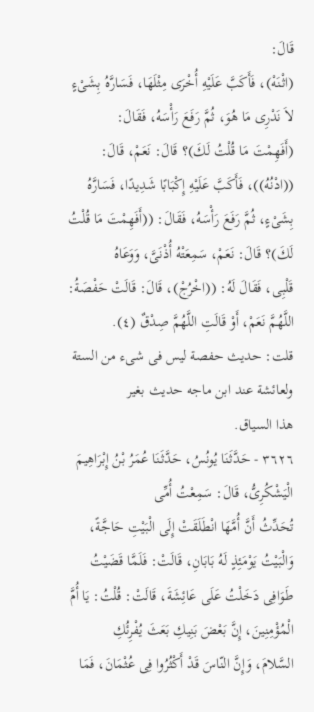قَالَ:
(اثْنَهْ)، فَأَكَبَّ عَلَيْهِ أُخْرَى مِثْلَهَا، فَسَارَّهُ بِشَىْءٍ لاَ نَدْرِى مَا هُوَ، ثُمَّ رَفَعَ رَأْسَهُ، فَقَالَ:
(أَفَهِمْتَ مَا قُلْتُ لَكَ)؟ قَالَ: نَعَمْ، قَالَ: ((ادْنُهُ))، فَأَكَبَّ عَلَيْهِ إِكْبَابًا شَدِيدًا، فَسَارَّهُ
بِشَىْءٍ، ثُمَّ رَفَعَ رَأْسَهُ، فَقَالَ: ((أَفَهِمْتَ مَا قُلْتُ لَكَ)؟ قَالَ: نَعَمْ، سَمِعَتْهُ أُذْنَىَّ، وَوَعَاهُ
قَلْبِى، فَقَالَ لَهُ: ((اخْرُجْ)، قَالَ: قَالَتْ حَفْصَةُ: اللَّهُمَّ نَعَمْ، أَوْ قَالَتِ اللَّهُمَّ صِدْقٌ (٤).
قلت: حديث حفصة ليس فى شىء من الستة ولعائشة عند ابن ماجه حديث بغير
هذا السياق.
٣٦٢٦ - حَدَّثَنَا يُونُسُ، حَدَّثَنَا عُمَرُ بْنُ إِبْرَاهِيمَ الْيَشْكُرِىُّ، قَالَ: سَمِعْتُ أُمِّى
تُحَدِّثُ أَنَّ أُمَّهَا انْطَلَقَتْ إِلَى الْبَيْتِ حَاجَّةً، وَالْبَيْتُ يَوْمَئِذٍ لَهُ بَابَانِ، قَالَتْ: فَلَمَّا قَضَيْتُ
طَوَافِى دَخَلْتُ عَلَى عَائِشَةَ، قَالَتْ: قُلْتُ: يَا أُمَّ الْمُؤْمِنِينَ، إِنَّ بَعْضَ بَنِيكِ بَعَثَ يُفْرِئُكِ
السَّلامَ، وَإِنَّ النّاسَ قَدْ أَكْثُرُوا فِى عُثْمَانَ، فَمَا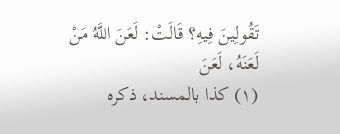تَقُولِينَ فِيهِ؟ قَالَتْ: لَعَنَ اللَّهُ مَنْ لَعَنَهُ، لَعَنَ
(١) كذا بالمسند، ذكره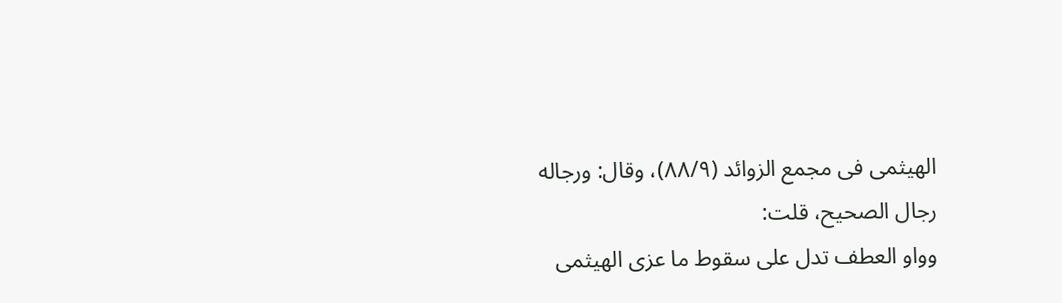الهيثمى فى مجمع الزوائد (٨٨/٩)، وقال: ورجاله رجال الصحيح، قلت:
وواو العطف تدل على سقوط ما عزى الهيثمى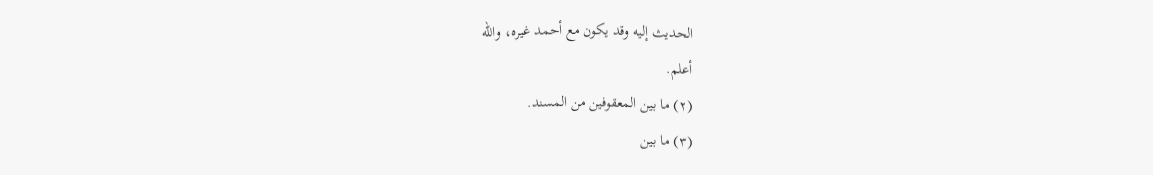الحديث إليه وقد يكون مع أحمد غيره، والله
أعلم.
(٢) ما بين المعقوفين من المسند.
(٣) ما بين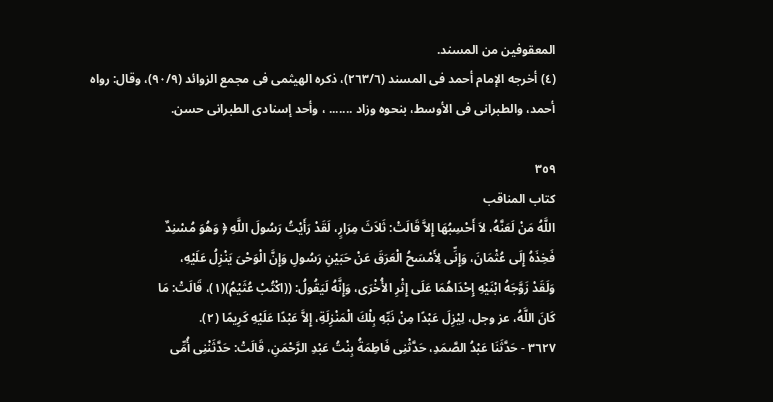المعقوفين من المسند.
(٤) أخرجه الإمام أحمد فى المسند (٢٦٣/٦)، ذكره الهيثمى فى مجمع الزوائد (٩٠/٩)، وقال: رواه
أحمد، والطبرانى فى الأوسط، بنحوه وزاد ....... ، وأحد إسنادى الطبرانى حسن.

٣٥٩
كتاب المناقب
اللَّهُ مَنْ لَعَنَّهُ، لاَ أَحْسِبُهَا إِلاَّ قَالَتْ: ثَلاَثَ مِرَارٍ، لَقَدْ رَأَيْتُ رَسُولَ اللَّهِ ﴿ وَهُوَ مُسْنِدٌ
فَخِذَهُ إِلَى عُثْمَانَ، وَإِنِّى لِأَمْسَحُ الْعَرَقَ عَنْ حَبَيْنِ رَسُولِ وَإِنَّ الْوَحْىَ يَنْزِلُ عَلَيْهِ،
وَلَقَدْ زَوَّجَهُ ابْنَيْهِ إِحْدَاهُمَا عَلَى إِثْرِ الأُخْرَى، وَإِنَّهُ لَيَقُولُ: ((اكْتُبْ عُثَيْمُ)(١)، قَالَتْ: مَا
كَانَ اللَّهُ، عز وجل، لِيْزِلَ عَبْدًا مِنْ نَبِّهِ بِلْكَ الْمَنْزِلَةِ، إِلاَّ عَبْدًا عَلَيْهِ كَرِيمًا (٢).
٣٦٢٧ - حَدَّثَنَا عَبْدُ الصَّمَدِ، حَدَّثْنِى فَاطِمَةُ بِنْتُ عَبْدِ الرَّحْمَنِ، قَالَتْ: حَدَّثَنْنِى أُمِّى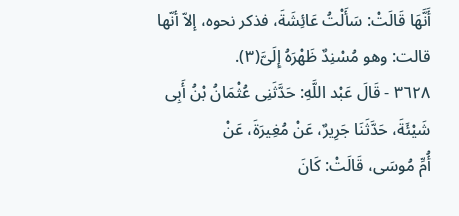أَنَّهَا قَالَتْ: سَأَلْتُ عَائِشَةَ، فذكر نحوه، إلاّ أنّها قالت: وهو مُسْنِدٌ ظَهْرَهُ إِلَىَّ(٣).
٣٦٢٨ - قَالَ عَبْد اللَّهِ: حَدَّثَنِى عُثْمَانُ بْنُ أَبِى شَيْئَةَ، حَدَّثَنَا جَرِيرٌ، عَنْ مُغِيرَةَ، عَنْ
أُمِّ مُوسَى، قَالَتْ: كَانَ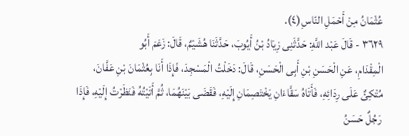عُثْمَانُ مِنْ أَحْمَلِ النّاسِ(٤).
٣٦٢٩ - قَالَ عَبْد اللَّهِ: حَدَّثَنِى زِيَادُ بْنُ أَيُوبَ، حَدَّثَنَا هُشَيْمٌ، قَالَ: زَعَمَ أَبُو
الْمِقْدَامِ، عَنِ الْحَسَنِ بْنِ أَبِى الْحَسَنِ، قَالَ: دَخَلْتُ الْمَسْجِدَ، فَإِذَا أَنَا بِعُثْمَانَ بْنِ عَفَّانَ،
مُتْكِئٌ عَلَى رِدَائِهِ، فَأَتَاهُ سَقَّاءَانِ يَخْتَصِمَانِ إِلَيْهِ، فَقَضَى بَيْنَهُمَا، ثُمَّ أَتَيْتُهُ فَنَظَرْتُ إِلَيْهِ، فَإِذَا
رَجُلٌ حَسَنُ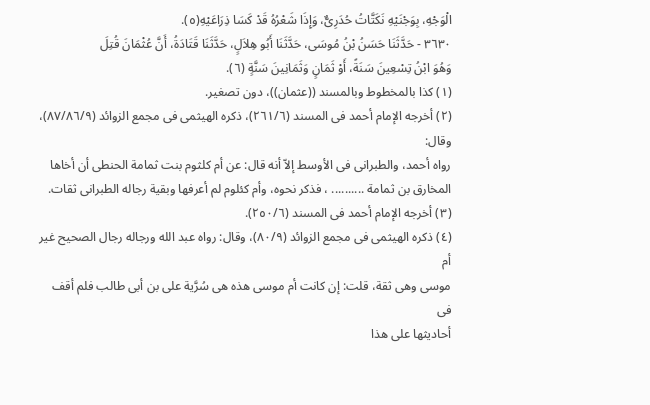الْوَجْهِ، بِوَجْنَيْهِ نَكَتَّاتُ حُدَرِىٌّ، وَإِذَا شَعْرُهُ قَدْ كَسَا ذِرَاعَيْهِ(٥).
٣٦٣٠ - حَدَّثَنَا حَسَنُ بْنُ مُوسَى، حَدَّثَنَا أَبُو هِلاَلٍ، حَدَّثَنَا قَتَادَةُ، أَنَّ عُثْمَانَ قُتِلَ
وَهُوَ ابْنُ تِسْعِينَ سَنَةً، أَوْ ثَمَانٍ وَثَمَانِينَ سَنَّةٍ (٦).
(١) كذا بالمخطوط وبالمسند ((عثمان))، دون تصغير.
(٢) أخرجه الإمام أحمد فى المسند (٢٦١/٦)، ذكره الهيثمى فى مجمع الزوائد (٨٧/٨٦/٩)، وقال:
رواه أحمد، والطبرانى فى الأوسط إلاّ أنه قال: عن أم كلثوم بنت ثمامة الحنطى أن أخاها
المخارق بن ثمامة .......... ، فذكر نحوه، وأم كئلوم لم أعرفها وبقية رجاله الطبرانى ثقات.
(٣) أخرجه الإمام أحمد فى المسند (٢٥٠/٦).
(٤) ذكره الهيثمى فى مجمع الزوائد (٨٠/٩)، وقال: رواه عبد الله ورجاله رجال الصحيح غير أم
موسى وهى ثقة، قلت: إن كانت أم موسى هذه هى سُرَّية على بن أبى طالب فلم أقف فى
أحاديثها على هذا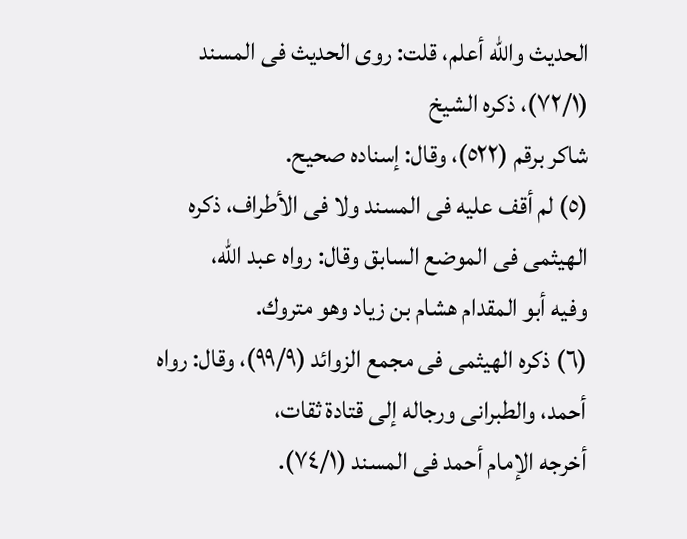الحديث والله أعلم، قلت: روى الحديث فى المسند (٧٢/١)، ذكره الشيخ
شاکر برقم (٥٢٢)، وقال: إسناده صحيح.
(٥) لم أقف عليه فى المسند ولا فى الأطراف، ذكره الهيثمى فى الموضع السابق وقال: رواه عبد الله،
وفيه أبو المقدام هشام بن زياد وهو متروك.
(٦) ذكره الهيثمى فى مجمع الزوائد (٩٩/٩)، وقال: رواه أحمد، والطبرانى ورجاله إلى قتادة ثقات،
أخرجه الإمام أحمد فى المسند (٧٤/١).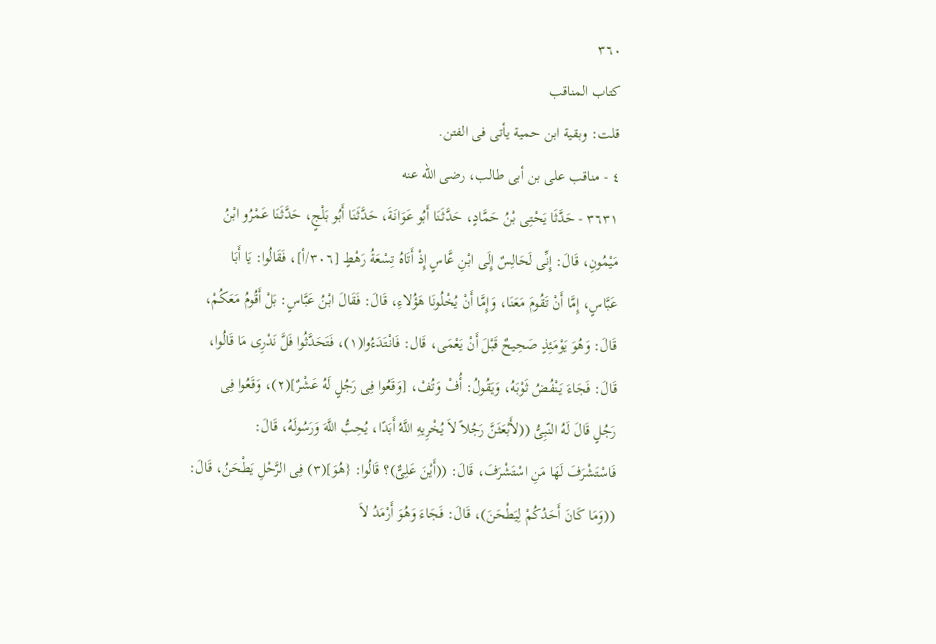٣٦٠
كتاب المناقب
قلت: وبقية ابن حمية يأتى فى الفتن.
٤ - مناقب على بن أبى طالب، رضى الله عنه
٣٦٣١ - حَدَّثَا يَحْتِى بْنُ حَمَّادٍ، حَدَّثَنَا أَبُو عَوَانَةَ، حَدَّثَنَا أَبُو بَلْجٍ، حَدَّثَنَا عَمْرُو ابْنُ
مَيْمُونِ، قَالَ: إِنِّى لَحَالِسٌ إِلَى ابْنِ عَّاسٍ إِذْ أَتَاهُ تِسْعَةُ رَهْطٍ [٣٠٦/أ]، فَقَالُوا: يَا أَبَا
عَبَّاسٍ، إِمَّا أَنْ تَقُومَ مَعَنَا، وَإِمَّا أَنْ يُخْلُونَا هَؤُلاءِ، قَالَ: فَقَالَ ابْنُ عَبَّاسٍ: بَلْ أَقُومُ مَعَكُمْ،
قَالَ: وَهُوَ يَوْمَئِذٍ صَحِيحٌ قَبْلَ أَنْ يَعْمَى، قَال: فَانْتَدَءُوا(١)، فَتَحَدَّثُوا فَلَّ نَدْرِى مَا قَالُوا،
قَالَ: فَجَاءَ يَنْفُضُ ثَوْبَهُ، وَيَقُولُ: أُفْ وَتُفْ، [وَقَعُوا فِى رَجُلٍ لَهُ عَشْرٌ](٢)، وَقَعُوا فِى
رَجُلٍ قَالَ لَهُ النّبِىُّ ((لأَبْعَثَنَّ رَجُلاً لاَ يُخْرِيهِ اللَّهُ أَبَدًا، يُحِبُّ اللَّهَ وَرَسُولَهُ، قَالَ:
فَاسْتَشْرَفَ لَهَا مَنِ اسْتَشْرَفَ، قَالَ: ((أَيْنَ عَلِىٌّ)؟ قَالُوا: {هُوَ](٣) فِى الرَّحْلِ يَطْحَنُ، قَالَ:
((وَمَا كَانَ أَحَدُكُمْ لِيَطْحَنَ)، قَالَ: فَجَاءَ وَهُوَ أَرْمَدُ لاَ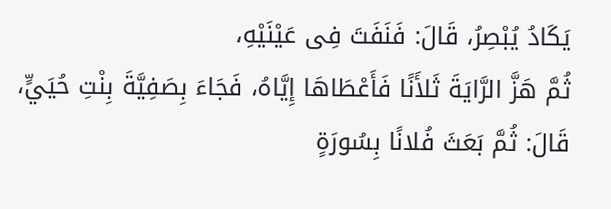يَكَادُ يُبْصِرُ، قَالَ: فَنَفَتَ فِى عَيْنَيْهِ،
ثُمَّ هَزَّ الرَّايَةَ ثَلأَنًا فَأَعْطَاهَا إِيَّاهُ، فَجَاءَ بِصَفِيَّةَ بِنْتِ حُيَيٍّ، قَالَ: ثُمَّ بَعَثَ فُلانًا بِسُورَةٍ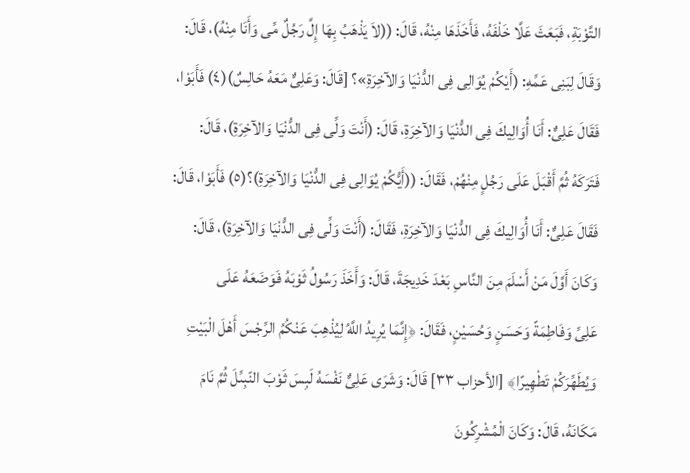التَّوْبَةِ، فَبَعَثَ عَلَّا خَلْفَهُ، فَأَخَذَهَا مِنْهُ، قَالَ: ((لاَ يَذْهَبُ بِهَا إِلَّ رَجُلٌ مِّى وَأَنَا مِنْهُ)، قَالَ:
وَقَالَ لِبَنِى عَمِّهِ: (أَيْكُمْ يُوَالِى فِى الدُّنْيَا وَالآخِرَةِ»؟ [قَالَ: وَعَلِىٌّ مَعَهُ حَالِسٌ)(٤) فَأَبَوْا،
فَقَالَ عَلِىٌّ: أَنَا أُوَالِيكَ فِى الدُّنْيَا وَالآخِرَةِ، قَالَ: (أَنْتَ وَلِّى فِى الدُّنْيَا وَالآخِرَةِ)، قَالَ:
فَتَرَكَهُ ثُمَّ أَقْبَلَ عَلَى رَجُلٍ مِنْهُمْ، فَقَالَ: ((أَيُّكُمْ يُوَالِى فِى الدُّنْيَا وَالآخِرَةِ)؟(٥) فَأَبَوْا، قَالَ:
فَقَالَ عَلِىٌّ: أَنَا أُوَالِيكَ فِى الدُّنْيَا وَالآخِرَةِ، فَقَالَ: (أَنْتَ وَلِّى فِى الدُّنْيَا وَالآخِرَةِ)، قَالَ:
وَكَانَ أَوَّلَ مَنْ أَسْلَمَ مِنَ النَّاسِ بَعْدَ خَدِيجَةَ، قَالَ: وَأَخَذَ رَسُولُ ثَوْبَهُ فَوَضَعَهُ عَلَى
عَلِىِّ وَفَاطِمَةً وَحَسَنٍ وَحُسَيْنٍ، فَقَالَ: ﴿إِنَّمَا يُرِيدُ اللَّهُ لِيُذْهِبَ عَنْكُمُ الرِّجْسَ أَهْلَ الْبَيْتِ
وَيُطَهِّرَكُمْ تَطْهِيرًا﴾ [الأحزاب ٣٣] قَالَ: وَشَرَى عَلِىٌّ نَفْسَهُ لَبِسَ ثَوْبَ النّبِىِّلَ ثُمَّ نَامَ
مَكَانَهُ، قَالَ: وَكَانَ الْمُشْرِكُونَ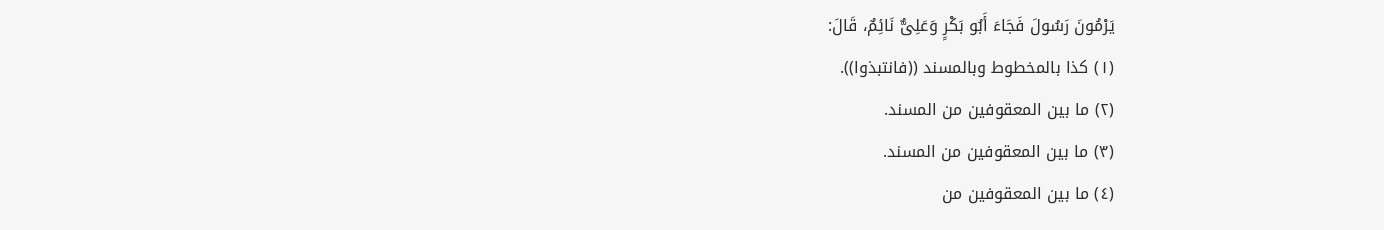يَرْمُونَ رَسُولَ فَجَاءَ أَبُو بَكْرٍ وَعَلِىٌّ نَائِمٌ، قَالَ:
(١) كذا بالمخطوط وبالمسند ((فانتبذوا)).
(٢) ما بين المعقوفين من المسند.
(٣) ما بين المعقوفين من المسند.
(٤) ما بين المعقوفين من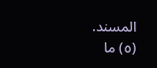المسند.
(٥) ما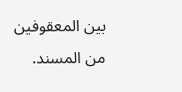بين المعقوفين من المسند.